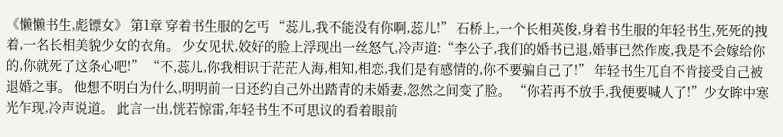《懒懒书生,彪镖女》 第1章 穿着书生服的乞丐 “蕊儿,我不能没有你啊,蕊儿!” 石桥上,一个长相英俊,身着书生服的年轻书生,死死的拽着,一名长相美貌少女的衣角。 少女见状,姣好的脸上浮现出一丝怒气,冷声道:“李公子,我们的婚书已退,婚事已然作废,我是不会嫁给你的,你就死了这条心吧!” “不,蕊儿,你我相识于茫茫人海,相知,相恋,我们是有感情的,你不要骗自己了!” 年轻书生兀自不肯接受自己被退婚之事。 他想不明白为什么,明明前一日还约自己外出踏青的未婚妻,忽然之间变了脸。 “你若再不放手,我便要喊人了!”少女眸中寒光乍现,冷声说道。 此言一出,恍若惊雷,年轻书生不可思议的看着眼前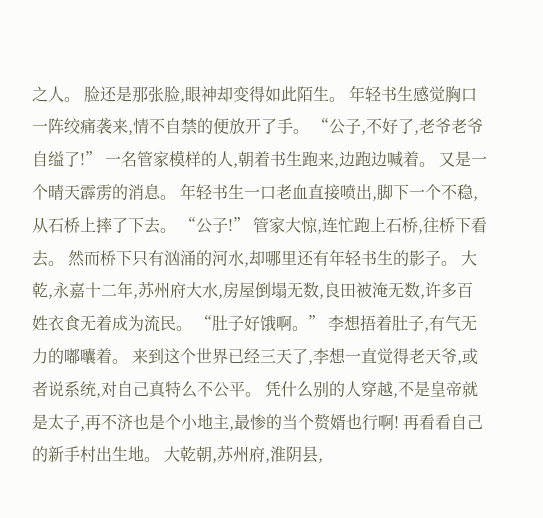之人。 脸还是那张脸,眼神却变得如此陌生。 年轻书生感觉胸口一阵绞痛袭来,情不自禁的便放开了手。 “公子,不好了,老爷老爷自缢了!” 一名管家模样的人,朝着书生跑来,边跑边喊着。 又是一个晴天霹雳的消息。 年轻书生一口老血直接喷出,脚下一个不稳,从石桥上摔了下去。 “公子!” 管家大惊,连忙跑上石桥,往桥下看去。 然而桥下只有汹涌的河水,却哪里还有年轻书生的影子。 大乾,永嘉十二年,苏州府大水,房屋倒塌无数,良田被淹无数,许多百姓衣食无着成为流民。 “肚子好饿啊。” 李想捂着肚子,有气无力的嘟囔着。 来到这个世界已经三天了,李想一直觉得老天爷,或者说系统,对自己真特么不公平。 凭什么别的人穿越,不是皇帝就是太子,再不济也是个小地主,最惨的当个赘婿也行啊! 再看看自己的新手村出生地。 大乾朝,苏州府,淮阴县,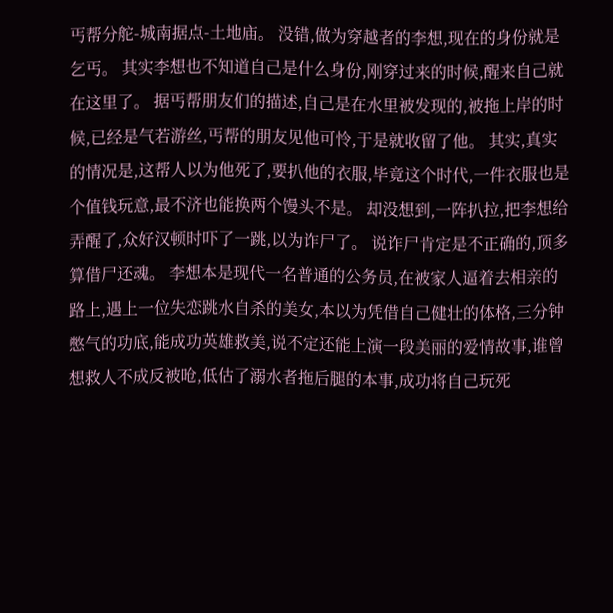丐帮分舵-城南据点-土地庙。 没错,做为穿越者的李想,现在的身份就是乞丐。 其实李想也不知道自己是什么身份,刚穿过来的时候,醒来自己就在这里了。 据丐帮朋友们的描述,自己是在水里被发现的,被拖上岸的时候,已经是气若游丝,丐帮的朋友见他可怜,于是就收留了他。 其实,真实的情况是,这帮人以为他死了,要扒他的衣服,毕竟这个时代,一件衣服也是个值钱玩意,最不济也能换两个馒头不是。 却没想到,一阵扒拉,把李想给弄醒了,众好汉顿时吓了一跳,以为诈尸了。 说诈尸肯定是不正确的,顶多算借尸还魂。 李想本是现代一名普通的公务员,在被家人逼着去相亲的路上,遇上一位失恋跳水自杀的美女,本以为凭借自己健壮的体格,三分钟憋气的功底,能成功英雄救美,说不定还能上演一段美丽的爱情故事,谁曾想救人不成反被呛,低估了溺水者拖后腿的本事,成功将自己玩死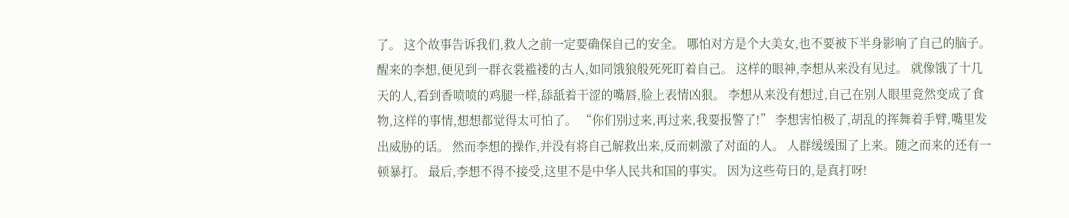了。 这个故事告诉我们,救人之前一定要确保自己的安全。 哪怕对方是个大美女,也不要被下半身影响了自己的脑子。 醒来的李想,便见到一群衣裳褴褛的古人,如同饿狼般死死盯着自己。 这样的眼神,李想从来没有见过。 就像饿了十几天的人,看到香喷喷的鸡腿一样,舔舐着干涩的嘴唇,脸上表情凶狠。 李想从来没有想过,自己在别人眼里竟然变成了食物,这样的事情,想想都觉得太可怕了。 “你们别过来,再过来,我要报警了!” 李想害怕极了,胡乱的挥舞着手臂,嘴里发出威胁的话。 然而李想的操作,并没有将自己解救出来,反而刺激了对面的人。 人群缓缓围了上来。随之而来的还有一顿暴打。 最后,李想不得不接受,这里不是中华人民共和国的事实。 因为这些苟日的,是真打呀!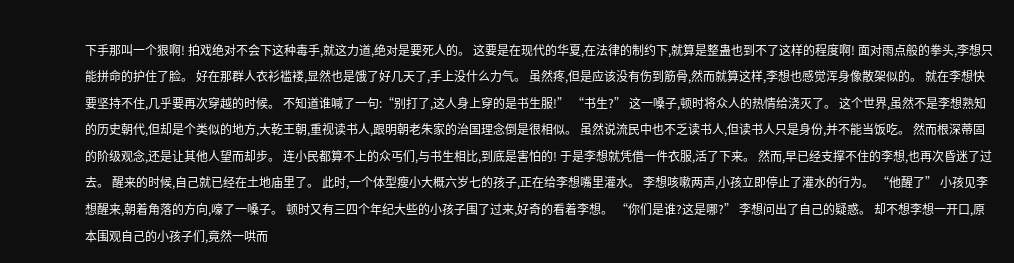下手那叫一个狠啊! 拍戏绝对不会下这种毒手,就这力道,绝对是要死人的。 这要是在现代的华夏,在法律的制约下,就算是整蛊也到不了这样的程度啊! 面对雨点般的拳头,李想只能拼命的护住了脸。 好在那群人衣衫褴褛,显然也是饿了好几天了,手上没什么力气。 虽然疼,但是应该没有伤到筋骨,然而就算这样,李想也感觉浑身像散架似的。 就在李想快要坚持不住,几乎要再次穿越的时候。 不知道谁喊了一句:“别打了,这人身上穿的是书生服!” “书生?” 这一嗓子,顿时将众人的热情给浇灭了。 这个世界,虽然不是李想熟知的历史朝代,但却是个类似的地方,大乾王朝,重视读书人,跟明朝老朱家的治国理念倒是很相似。 虽然说流民中也不乏读书人,但读书人只是身份,并不能当饭吃。 然而根深蒂固的阶级观念,还是让其他人望而却步。 连小民都算不上的众丐们,与书生相比,到底是害怕的! 于是李想就凭借一件衣服,活了下来。 然而,早已经支撑不住的李想,也再次昏迷了过去。 醒来的时候,自己就已经在土地庙里了。 此时,一个体型瘦小大概六岁七的孩子,正在给李想嘴里灌水。 李想咳嗽两声,小孩立即停止了灌水的行为。 “他醒了” 小孩见李想醒来,朝着角落的方向,嚎了一嗓子。 顿时又有三四个年纪大些的小孩子围了过来,好奇的看着李想。 “你们是谁?这是哪?” 李想问出了自己的疑惑。 却不想李想一开口,原本围观自己的小孩子们,竟然一哄而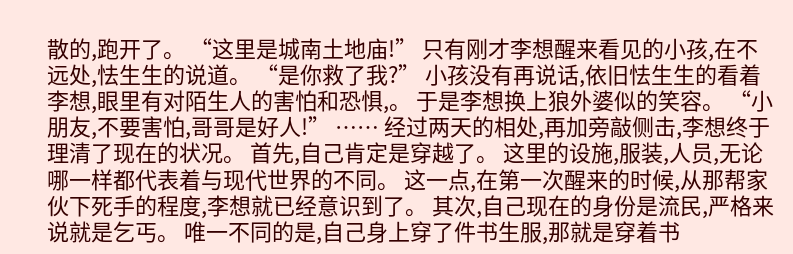散的,跑开了。 “这里是城南土地庙!” 只有刚才李想醒来看见的小孩,在不远处,怯生生的说道。 “是你救了我?” 小孩没有再说话,依旧怯生生的看着李想,眼里有对陌生人的害怕和恐惧,。 于是李想换上狼外婆似的笑容。 “小朋友,不要害怕,哥哥是好人!” …… 经过两天的相处,再加旁敲侧击,李想终于理清了现在的状况。 首先,自己肯定是穿越了。 这里的设施,服装,人员,无论哪一样都代表着与现代世界的不同。 这一点,在第一次醒来的时候,从那帮家伙下死手的程度,李想就已经意识到了。 其次,自己现在的身份是流民,严格来说就是乞丐。 唯一不同的是,自己身上穿了件书生服,那就是穿着书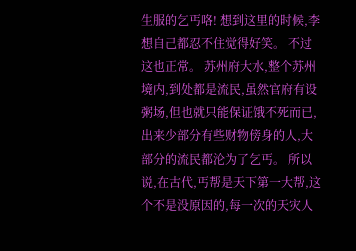生服的乞丐咯! 想到这里的时候,李想自己都忍不住觉得好笑。 不过这也正常。 苏州府大水,整个苏州境内,到处都是流民,虽然官府有设粥场,但也就只能保证饿不死而已,出来少部分有些财物傍身的人,大部分的流民都沦为了乞丐。 所以说,在古代,丐帮是天下第一大帮,这个不是没原因的,每一次的天灾人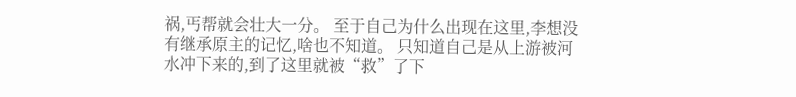祸,丐帮就会壮大一分。 至于自己为什么出现在这里,李想没有继承原主的记忆,啥也不知道。 只知道自己是从上游被河水冲下来的,到了这里就被“救”了下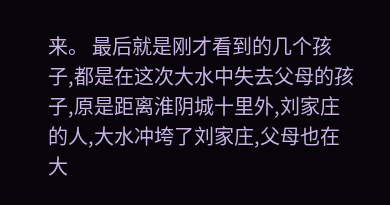来。 最后就是刚才看到的几个孩子,都是在这次大水中失去父母的孩子,原是距离淮阴城十里外,刘家庄的人,大水冲垮了刘家庄,父母也在大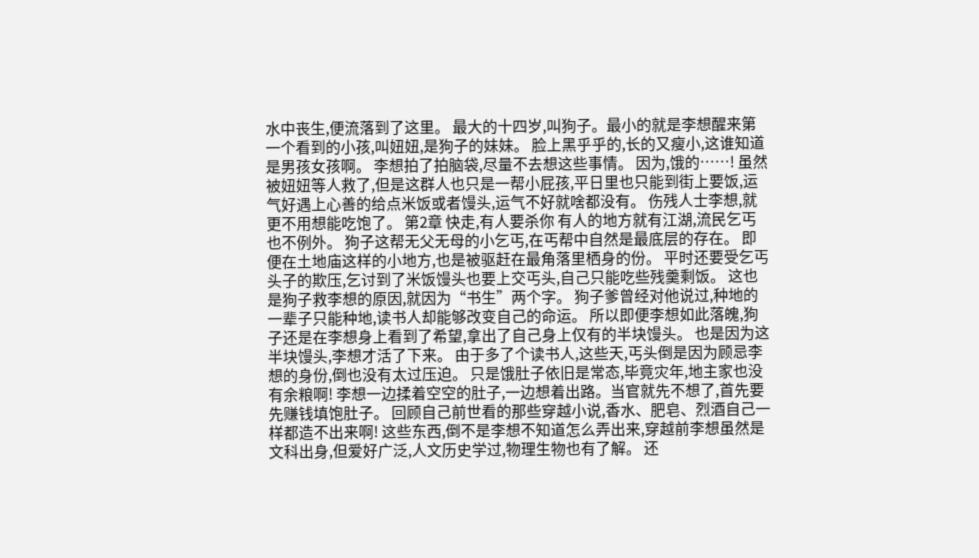水中丧生,便流落到了这里。 最大的十四岁,叫狗子。最小的就是李想醒来第一个看到的小孩,叫妞妞,是狗子的妹妹。 脸上黑乎乎的,长的又瘦小,这谁知道是男孩女孩啊。 李想拍了拍脑袋,尽量不去想这些事情。 因为,饿的……! 虽然被妞妞等人救了,但是这群人也只是一帮小屁孩,平日里也只能到街上要饭,运气好遇上心善的给点米饭或者馒头,运气不好就啥都没有。 伤残人士李想,就更不用想能吃饱了。 第2章 快走,有人要杀你 有人的地方就有江湖,流民乞丐也不例外。 狗子这帮无父无母的小乞丐,在丐帮中自然是最底层的存在。 即便在土地庙这样的小地方,也是被驱赶在最角落里栖身的份。 平时还要受乞丐头子的欺压,乞讨到了米饭馒头也要上交丐头,自己只能吃些残羹剩饭。 这也是狗子救李想的原因,就因为“书生”两个字。 狗子爹曾经对他说过,种地的一辈子只能种地,读书人却能够改变自己的命运。 所以即便李想如此落魄,狗子还是在李想身上看到了希望,拿出了自己身上仅有的半块馒头。 也是因为这半块馒头,李想才活了下来。 由于多了个读书人,这些天,丐头倒是因为顾忌李想的身份,倒也没有太过压迫。 只是饿肚子依旧是常态,毕竟灾年,地主家也没有余粮啊! 李想一边揉着空空的肚子,一边想着出路。当官就先不想了,首先要先赚钱填饱肚子。 回顾自己前世看的那些穿越小说,香水、肥皂、烈酒自己一样都造不出来啊! 这些东西,倒不是李想不知道怎么弄出来,穿越前李想虽然是文科出身,但爱好广泛,人文历史学过,物理生物也有了解。 还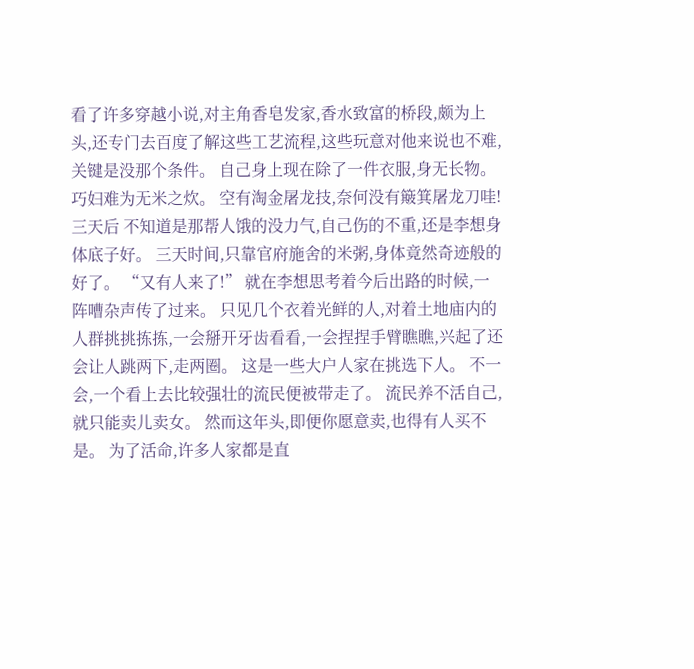看了许多穿越小说,对主角香皂发家,香水致富的桥段,颇为上头,还专门去百度了解这些工艺流程,这些玩意对他来说也不难,关键是没那个条件。 自己身上现在除了一件衣服,身无长物。 巧妇难为无米之炊。 空有淘金屠龙技,奈何没有簸箕屠龙刀哇! 三天后 不知道是那帮人饿的没力气,自己伤的不重,还是李想身体底子好。 三天时间,只靠官府施舍的米粥,身体竟然奇迹般的好了。 “又有人来了!” 就在李想思考着今后出路的时候,一阵嘈杂声传了过来。 只见几个衣着光鲜的人,对着土地庙内的人群挑挑拣拣,一会掰开牙齿看看,一会捏捏手臂瞧瞧,兴起了还会让人跳两下,走两圈。 这是一些大户人家在挑选下人。 不一会,一个看上去比较强壮的流民便被带走了。 流民养不活自己,就只能卖儿卖女。 然而这年头,即便你愿意卖,也得有人买不是。 为了活命,许多人家都是直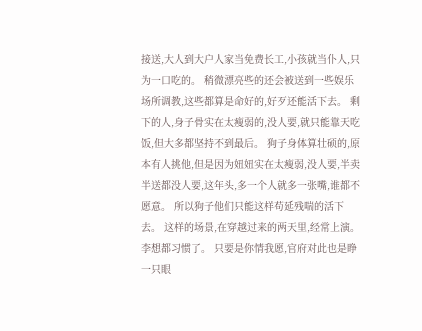接送,大人到大户人家当免费长工,小孩就当仆人,只为一口吃的。 稍微漂亮些的还会被送到一些娱乐场所调教,这些都算是命好的,好歹还能活下去。 剩下的人,身子骨实在太瘦弱的,没人要,就只能靠天吃饭,但大多都坚持不到最后。 狗子身体算壮硕的,原本有人挑他,但是因为妞妞实在太瘦弱,没人要,半卖半送都没人要,这年头,多一个人就多一张嘴,谁都不愿意。 所以狗子他们只能这样苟延残喘的活下去。 这样的场景,在穿越过来的两天里,经常上演。 李想都习惯了。 只要是你情我愿,官府对此也是睁一只眼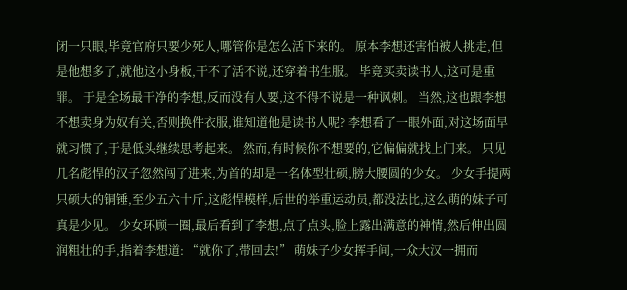闭一只眼,毕竟官府只要少死人,哪管你是怎么活下来的。 原本李想还害怕被人挑走,但是他想多了,就他这小身板,干不了活不说,还穿着书生服。 毕竟买卖读书人,这可是重罪。 于是全场最干净的李想,反而没有人要,这不得不说是一种讽刺。 当然,这也跟李想不想卖身为奴有关,否则换件衣服,谁知道他是读书人呢? 李想看了一眼外面,对这场面早就习惯了,于是低头继续思考起来。 然而,有时候你不想要的,它偏偏就找上门来。 只见几名彪悍的汉子忽然闯了进来,为首的却是一名体型壮硕,膀大腰圆的少女。 少女手提两只硕大的铜锤,至少五六十斤,这彪悍模样,后世的举重运动员,都没法比,这么萌的妹子可真是少见。 少女环顾一圈,最后看到了李想,点了点头,脸上露出满意的神情,然后伸出圆润粗壮的手,指着李想道: “就你了,带回去!” 萌妹子少女挥手间,一众大汉一拥而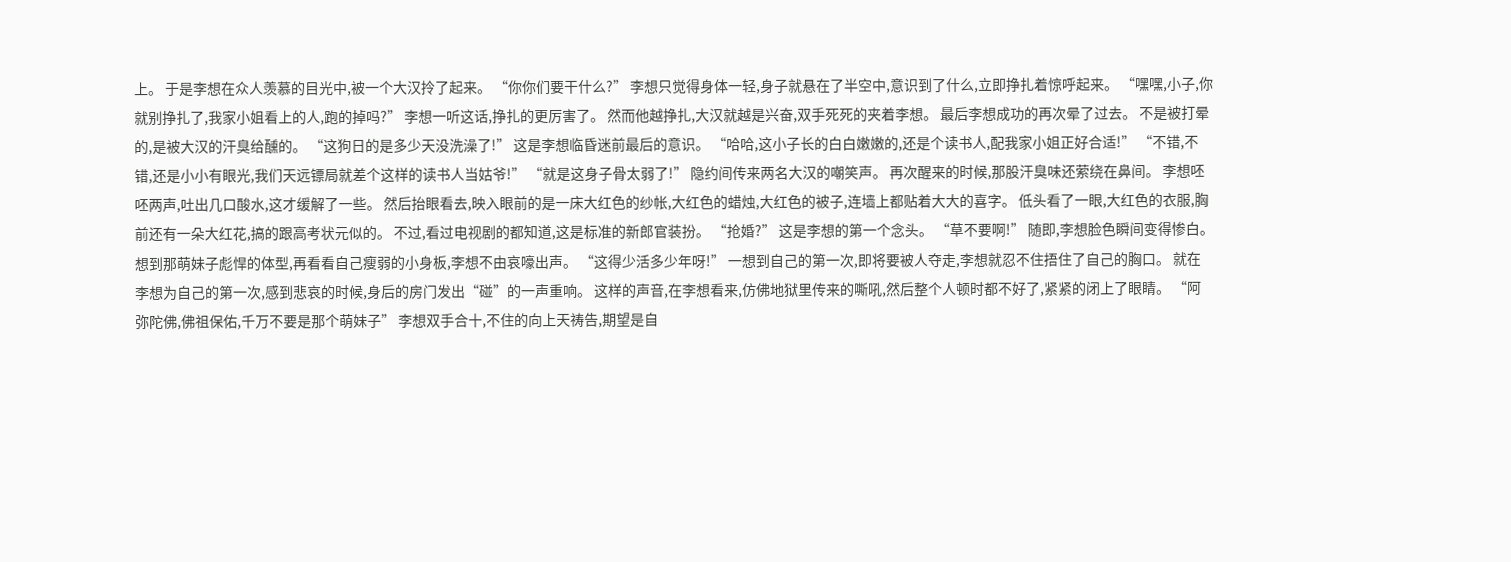上。 于是李想在众人羡慕的目光中,被一个大汉拎了起来。 “你你们要干什么?” 李想只觉得身体一轻,身子就悬在了半空中,意识到了什么,立即挣扎着惊呼起来。 “嘿嘿,小子,你就别挣扎了,我家小姐看上的人,跑的掉吗?” 李想一听这话,挣扎的更厉害了。 然而他越挣扎,大汉就越是兴奋,双手死死的夹着李想。 最后李想成功的再次晕了过去。 不是被打晕的,是被大汉的汗臭给醺的。 “这狗日的是多少天没洗澡了!” 这是李想临昏迷前最后的意识。 “哈哈,这小子长的白白嫩嫩的,还是个读书人,配我家小姐正好合适!” “不错,不错,还是小小有眼光,我们天远镖局就差个这样的读书人当姑爷!” “就是这身子骨太弱了!” 隐约间传来两名大汉的嘲笑声。 再次醒来的时候,那股汗臭味还萦绕在鼻间。 李想呸呸两声,吐出几口酸水,这才缓解了一些。 然后抬眼看去,映入眼前的是一床大红色的纱帐,大红色的蜡烛,大红色的被子,连墙上都贴着大大的喜字。 低头看了一眼,大红色的衣服,胸前还有一朵大红花,搞的跟高考状元似的。 不过,看过电视剧的都知道,这是标准的新郎官装扮。 “抢婚?” 这是李想的第一个念头。 “草不要啊!” 随即,李想脸色瞬间变得惨白。 想到那萌妹子彪悍的体型,再看看自己瘦弱的小身板,李想不由哀嚎出声。 “这得少活多少年呀!” 一想到自己的第一次,即将要被人夺走,李想就忍不住捂住了自己的胸口。 就在李想为自己的第一次,感到悲哀的时候,身后的房门发出“碰”的一声重响。 这样的声音,在李想看来,仿佛地狱里传来的嘶吼,然后整个人顿时都不好了,紧紧的闭上了眼睛。 “阿弥陀佛,佛祖保佑,千万不要是那个萌妹子” 李想双手合十,不住的向上天祷告,期望是自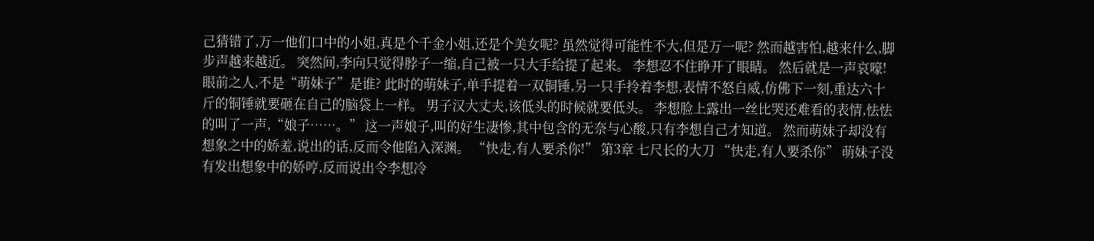己猜错了,万一他们口中的小姐,真是个千金小姐,还是个美女呢? 虽然觉得可能性不大,但是万一呢? 然而越害怕,越来什么,脚步声越来越近。 突然间,李向只觉得脖子一缩,自己被一只大手给提了起来。 李想忍不住睁开了眼睛。 然后就是一声哀嚎! 眼前之人,不是“萌妹子”是谁? 此时的萌妹子,单手提着一双铜锤,另一只手拎着李想,表情不怒自威,仿佛下一刻,重达六十斤的铜锤就要砸在自己的脑袋上一样。 男子汉大丈夫,该低头的时候就要低头。 李想脸上露出一丝比哭还难看的表情,怯怯的叫了一声,“娘子……。” 这一声娘子,叫的好生凄惨,其中包含的无奈与心酸,只有李想自己才知道。 然而萌妹子却没有想象之中的娇羞,说出的话,反而令他陷入深渊。 “快走,有人要杀你!” 第3章 七尺长的大刀 “快走,有人要杀你” 萌妹子没有发出想象中的娇哼,反而说出令李想冷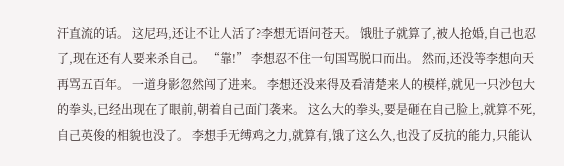汗直流的话。 这尼玛,还让不让人活了?李想无语问苍天。 饿肚子就算了,被人抢婚,自己也忍了,现在还有人要来杀自己。 “靠!” 李想忍不住一句国骂脱口而出。 然而,还没等李想向天再骂五百年。 一道身影忽然闯了进来。 李想还没来得及看清楚来人的模样,就见一只沙包大的拳头,已经出现在了眼前,朝着自己面门袭来。 这么大的拳头,要是砸在自己脸上,就算不死,自己英俊的相貌也没了。 李想手无缚鸡之力,就算有,饿了这么久,也没了反抗的能力,只能认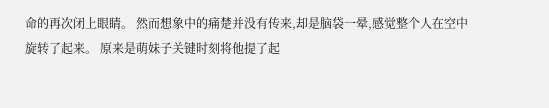命的再次闭上眼睛。 然而想象中的痛楚并没有传来,却是脑袋一晕,感觉整个人在空中旋转了起来。 原来是萌妹子关键时刻将他提了起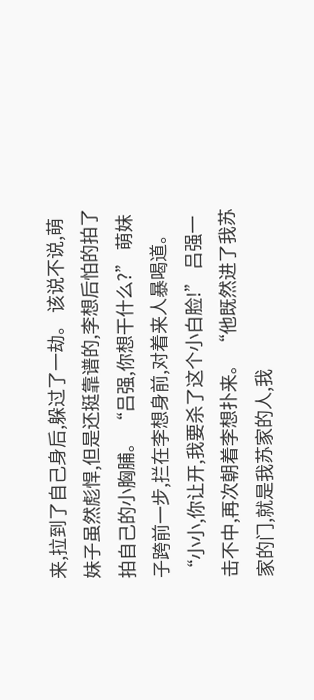来,拉到了自己身后,躲过了一劫。 该说不说,萌妹子虽然彪悍,但是还挺靠谱的,李想后怕的拍了拍自己的小胸脯。 “吕强,你想干什么?” 萌妹子跨前一步,拦在李想身前,对着来人暴喝道。 “小小,你让开,我要杀了这个小白脸!” 吕强一击不中,再次朝着李想扑来。 “他既然进了我苏家的门,就是我苏家的人,我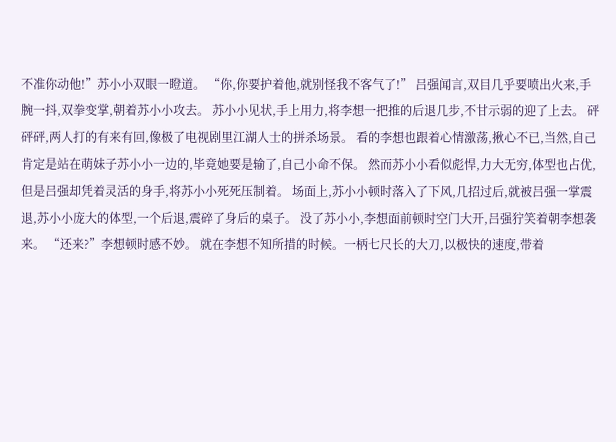不准你动他!”苏小小双眼一瞪道。 “你,你要护着他,就别怪我不客气了!” 吕强闻言,双目几乎要喷出火来,手腕一抖,双拳变掌,朝着苏小小攻去。 苏小小见状,手上用力,将李想一把推的后退几步,不甘示弱的迎了上去。 砰砰砰,两人打的有来有回,像极了电视剧里江湖人士的拼杀场景。 看的李想也跟着心情激荡,揪心不已,当然,自己肯定是站在萌妹子苏小小一边的,毕竟她要是输了,自己小命不保。 然而苏小小看似彪悍,力大无穷,体型也占优,但是吕强却凭着灵活的身手,将苏小小死死压制着。 场面上,苏小小顿时落入了下风,几招过后,就被吕强一掌震退,苏小小庞大的体型,一个后退,震碎了身后的桌子。 没了苏小小,李想面前顿时空门大开,吕强狞笑着朝李想袭来。 “还来?”李想顿时感不妙。 就在李想不知所措的时候。一柄七尺长的大刀,以极快的速度,带着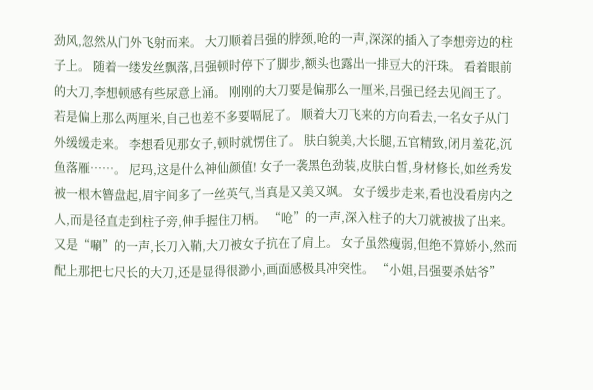劲风,忽然从门外飞射而来。 大刀顺着吕强的脖颈,呛的一声,深深的插入了李想旁边的柱子上。 随着一缕发丝飘落,吕强顿时停下了脚步,额头也露出一排豆大的汗珠。 看着眼前的大刀,李想顿感有些尿意上涌。 刚刚的大刀要是偏那么一厘米,吕强已经去见阎王了。 若是偏上那么两厘米,自己也差不多要嗝屁了。 顺着大刀飞来的方向看去,一名女子从门外缓缓走来。 李想看见那女子,顿时就愣住了。 肤白貌美,大长腿,五官精致,闭月羞花,沉鱼落雁……。 尼玛,这是什么神仙颜值! 女子一袭黑色劲装,皮肤白皙,身材修长,如丝秀发被一根木簪盘起,眉宇间多了一丝英气,当真是又美又飒。 女子缓步走来,看也没看房内之人,而是径直走到柱子旁,伸手握住刀柄。 “呛”的一声,深入柱子的大刀就被拔了出来。 又是“唰”的一声,长刀入鞘,大刀被女子抗在了肩上。 女子虽然瘦弱,但绝不算娇小,然而配上那把七尺长的大刀,还是显得很渺小,画面感极具冲突性。 “小姐,吕强要杀姑爷”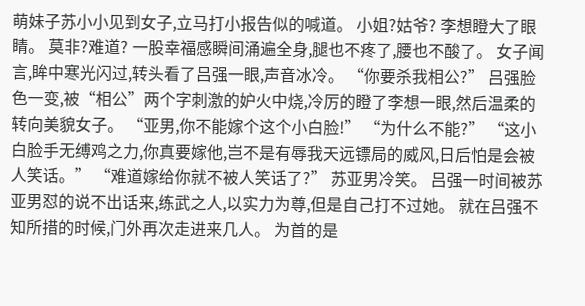萌妹子苏小小见到女子,立马打小报告似的喊道。 小姐?姑爷? 李想瞪大了眼睛。 莫非?难道? 一股幸福感瞬间涌遍全身,腿也不疼了,腰也不酸了。 女子闻言,眸中寒光闪过,转头看了吕强一眼,声音冰冷。 “你要杀我相公?” 吕强脸色一变,被“相公”两个字刺激的妒火中烧,冷厉的瞪了李想一眼,然后温柔的转向美貌女子。 “亚男,你不能嫁个这个小白脸!” “为什么不能?” “这小白脸手无缚鸡之力,你真要嫁他,岂不是有辱我天远镖局的威风,日后怕是会被人笑话。” “难道嫁给你就不被人笑话了?” 苏亚男冷笑。 吕强一时间被苏亚男怼的说不出话来,练武之人,以实力为尊,但是自己打不过她。 就在吕强不知所措的时候,门外再次走进来几人。 为首的是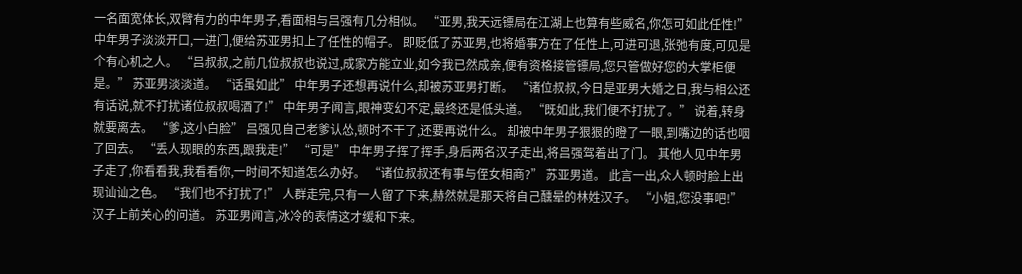一名面宽体长,双臂有力的中年男子,看面相与吕强有几分相似。 “亚男,我天远镖局在江湖上也算有些威名,你怎可如此任性!” 中年男子淡淡开口,一进门,便给苏亚男扣上了任性的帽子。 即贬低了苏亚男,也将婚事方在了任性上,可进可退,张弛有度,可见是个有心机之人。 “吕叔叔,之前几位叔叔也说过,成家方能立业,如今我已然成亲,便有资格接管镖局,您只管做好您的大掌柜便是。” 苏亚男淡淡道。 “话虽如此” 中年男子还想再说什么,却被苏亚男打断。 “诸位叔叔,今日是亚男大婚之日,我与相公还有话说,就不打扰诸位叔叔喝酒了!” 中年男子闻言,眼神变幻不定,最终还是低头道。 “既如此,我们便不打扰了。” 说着,转身就要离去。 “爹,这小白脸” 吕强见自己老爹认怂,顿时不干了,还要再说什么。 却被中年男子狠狠的瞪了一眼,到嘴边的话也咽了回去。 “丢人现眼的东西,跟我走!” “可是” 中年男子挥了挥手,身后两名汉子走出,将吕强驾着出了门。 其他人见中年男子走了,你看看我,我看看你,一时间不知道怎么办好。 “诸位叔叔还有事与侄女相商?” 苏亚男道。 此言一出,众人顿时脸上出现讪讪之色。 “我们也不打扰了!” 人群走完,只有一人留了下来,赫然就是那天将自己醺晕的林姓汉子。 “小姐,您没事吧!” 汉子上前关心的问道。 苏亚男闻言,冰冷的表情这才缓和下来。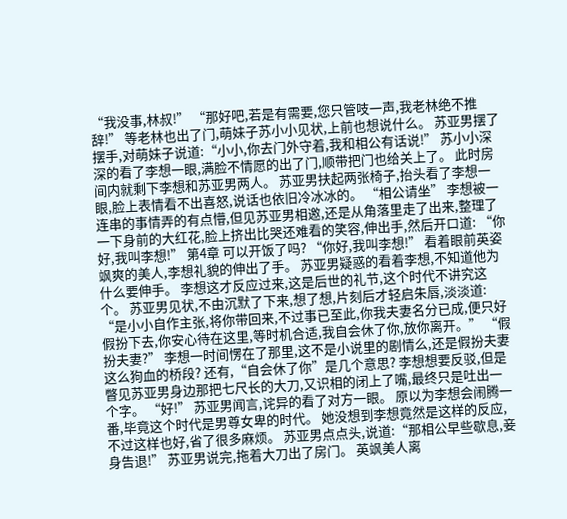“我没事,林叔!” “那好吧,若是有需要,您只管吱一声,我老林绝不推辞!” 等老林也出了门,萌妹子苏小小见状,上前也想说什么。 苏亚男摆了摆手,对萌妹子说道:“小小,你去门外守着,我和相公有话说!” 苏小小深深的看了李想一眼,满脸不情愿的出了门,顺带把门也给关上了。 此时房间内就剩下李想和苏亚男两人。 苏亚男扶起两张椅子,抬头看了李想一眼,脸上表情看不出喜怒,说话也依旧冷冰冰的。 “相公请坐” 李想被一连串的事情弄的有点懵,但见苏亚男相邀,还是从角落里走了出来,整理了一下身前的大红花,脸上挤出比哭还难看的笑容,伸出手,然后开口道: “你好,我叫李想!” 第4章 可以开饭了吗? “你好,我叫李想!” 看着眼前英姿飒爽的美人,李想礼貌的伸出了手。 苏亚男疑惑的看着李想,不知道他为什么要伸手。 李想这才反应过来,这是后世的礼节,这个时代不讲究这个。 苏亚男见状,不由沉默了下来,想了想,片刻后才轻启朱唇,淡淡道: “是小小自作主张,将你带回来,不过事已至此,你我夫妻名分已成,便只好假扮下去,你安心待在这里,等时机合适,我自会休了你,放你离开。” “假扮夫妻?” 李想一时间愣在了那里,这不是小说里的剧情么,还是假扮夫妻这么狗血的桥段? 还有,“自会休了你”是几个意思? 李想想要反驳,但是瞥见苏亚男身边那把七尺长的大刀,又识相的闭上了嘴,最终只是吐出一个字。 “好!” 苏亚男闻言,诧异的看了对方一眼。 原以为李想会闹腾一番,毕竟这个时代是男尊女卑的时代。 她没想到李想竟然是这样的反应,不过这样也好,省了很多麻烦。 苏亚男点点头,说道:“那相公早些歇息,妾身告退!” 苏亚男说完,拖着大刀出了房门。 英飒美人离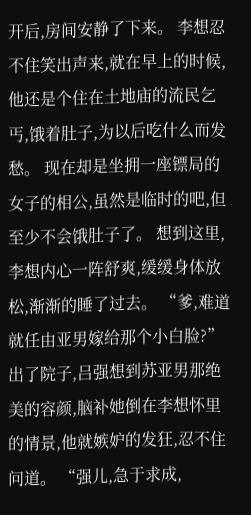开后,房间安静了下来。 李想忍不住笑出声来,就在早上的时候,他还是个住在土地庙的流民乞丐,饿着肚子,为以后吃什么而发愁。 现在却是坐拥一座镖局的女子的相公,虽然是临时的吧,但至少不会饿肚子了。 想到这里,李想内心一阵舒爽,缓缓身体放松,渐渐的睡了过去。 “爹,难道就任由亚男嫁给那个小白脸?” 出了院子,吕强想到苏亚男那绝美的容颜,脑补她倒在李想怀里的情景,他就嫉妒的发狂,忍不住问道。 “强儿,急于求成,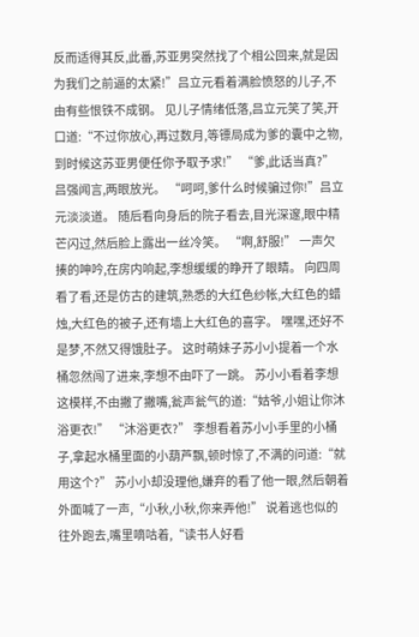反而适得其反,此番,苏亚男突然找了个相公回来,就是因为我们之前逼的太紧!”吕立元看着满脸愤怒的儿子,不由有些恨铁不成钢。 见儿子情绪低落,吕立元笑了笑,开口道:“不过你放心,再过数月,等镖局成为爹的囊中之物,到时候这苏亚男便任你予取予求!” “爹,此话当真?”吕强闻言,两眼放光。 “呵呵,爹什么时候骗过你!”吕立元淡淡道。 随后看向身后的院子看去,目光深邃,眼中精芒闪过,然后脸上露出一丝冷笑。 “啊,舒服!” 一声欠揍的呻吟,在房内响起,李想缓缓的睁开了眼睛。 向四周看了看,还是仿古的建筑,熟悉的大红色纱帐,大红色的蜡烛,大红色的被子,还有墙上大红色的喜字。 嘿嘿,还好不是梦,不然又得饿肚子。 这时萌妹子苏小小提着一个水桶忽然闯了进来,李想不由吓了一跳。 苏小小看着李想这模样,不由撇了撇嘴,瓮声瓮气的道:“姑爷,小姐让你沐浴更衣!” “沐浴更衣?” 李想看着苏小小手里的小桶子,拿起水桶里面的小葫芦飘,顿时惊了,不满的问道:“就用这个?” 苏小小却没理他,嫌弃的看了他一眼,然后朝着外面喊了一声,“小秋,小秋,你来弄他!” 说着逃也似的往外跑去,嘴里嘀咕着,“读书人好看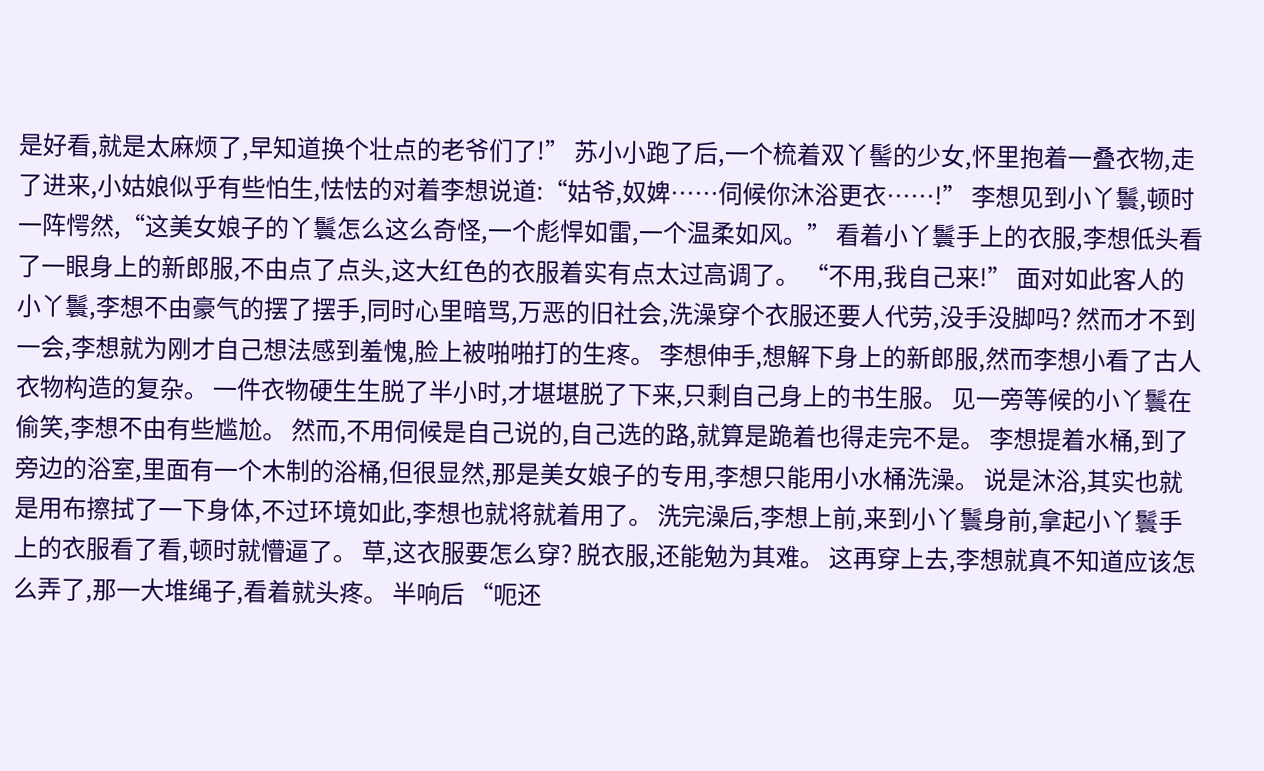是好看,就是太麻烦了,早知道换个壮点的老爷们了!” 苏小小跑了后,一个梳着双丫髻的少女,怀里抱着一叠衣物,走了进来,小姑娘似乎有些怕生,怯怯的对着李想说道:“姑爷,奴婢……伺候你沐浴更衣……!” 李想见到小丫鬟,顿时一阵愕然,“这美女娘子的丫鬟怎么这么奇怪,一个彪悍如雷,一个温柔如风。” 看着小丫鬟手上的衣服,李想低头看了一眼身上的新郎服,不由点了点头,这大红色的衣服着实有点太过高调了。 “不用,我自己来!” 面对如此客人的小丫鬟,李想不由豪气的摆了摆手,同时心里暗骂,万恶的旧社会,洗澡穿个衣服还要人代劳,没手没脚吗? 然而才不到一会,李想就为刚才自己想法感到羞愧,脸上被啪啪打的生疼。 李想伸手,想解下身上的新郎服,然而李想小看了古人衣物构造的复杂。 一件衣物硬生生脱了半小时,才堪堪脱了下来,只剩自己身上的书生服。 见一旁等候的小丫鬟在偷笑,李想不由有些尴尬。 然而,不用伺候是自己说的,自己选的路,就算是跪着也得走完不是。 李想提着水桶,到了旁边的浴室,里面有一个木制的浴桶,但很显然,那是美女娘子的专用,李想只能用小水桶洗澡。 说是沐浴,其实也就是用布擦拭了一下身体,不过环境如此,李想也就将就着用了。 洗完澡后,李想上前,来到小丫鬟身前,拿起小丫鬟手上的衣服看了看,顿时就懵逼了。 草,这衣服要怎么穿? 脱衣服,还能勉为其难。 这再穿上去,李想就真不知道应该怎么弄了,那一大堆绳子,看着就头疼。 半响后 “呃还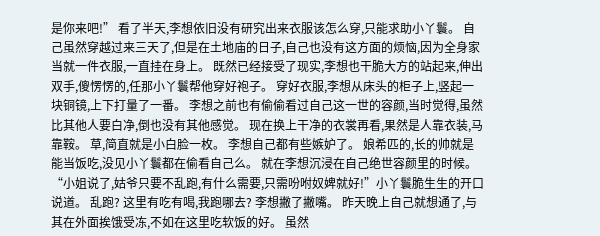是你来吧!” 看了半天,李想依旧没有研究出来衣服该怎么穿,只能求助小丫鬟。 自己虽然穿越过来三天了,但是在土地庙的日子,自己也没有这方面的烦恼,因为全身家当就一件衣服,一直挂在身上。 既然已经接受了现实,李想也干脆大方的站起来,伸出双手,傻愣愣的,任那小丫鬟帮他穿好袍子。 穿好衣服,李想从床头的柜子上,竖起一块铜镜,上下打量了一番。 李想之前也有偷偷看过自己这一世的容颜,当时觉得,虽然比其他人要白净,倒也没有其他感觉。 现在换上干净的衣裳再看,果然是人靠衣装,马靠鞍。 草,简直就是小白脸一枚。 李想自己都有些嫉妒了。 娘希匹的,长的帅就是能当饭吃,没见小丫鬟都在偷看自己么。 就在李想沉浸在自己绝世容颜里的时候。 “小姐说了,姑爷只要不乱跑,有什么需要,只需吩咐奴婢就好!”小丫鬟脆生生的开口说道。 乱跑? 这里有吃有喝,我跑哪去? 李想撇了撇嘴。 昨天晚上自己就想通了,与其在外面挨饿受冻,不如在这里吃软饭的好。 虽然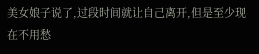美女娘子说了,过段时间就让自己离开,但是至少现在不用愁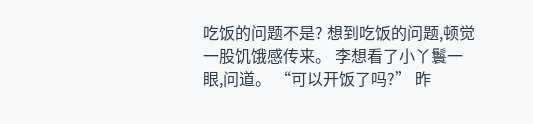吃饭的问题不是? 想到吃饭的问题,顿觉一股饥饿感传来。 李想看了小丫鬟一眼,问道。 “可以开饭了吗?” 昨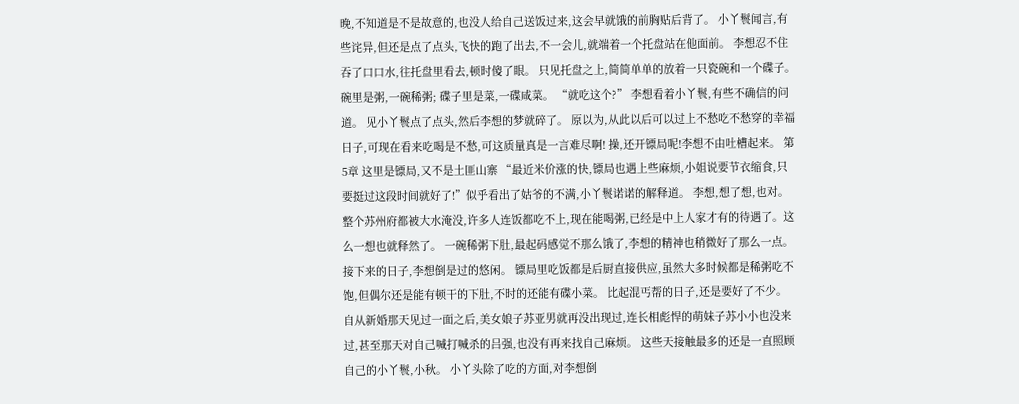晚,不知道是不是故意的,也没人给自己送饭过来,这会早就饿的前胸贴后背了。 小丫鬟闻言,有些诧异,但还是点了点头,飞快的跑了出去,不一会儿,就端着一个托盘站在他面前。 李想忍不住吞了口口水,往托盘里看去,顿时傻了眼。 只见托盘之上,简简单单的放着一只瓷碗和一个碟子。 碗里是粥,一碗稀粥; 碟子里是菜,一碟咸菜。 “就吃这个?” 李想看着小丫鬟,有些不确信的问道。 见小丫鬟点了点头,然后李想的梦就碎了。 原以为,从此以后可以过上不愁吃不愁穿的幸福日子,可现在看来吃喝是不愁,可这质量真是一言难尽啊! 操,还开镖局呢!李想不由吐槽起来。 第5章 这里是镖局,又不是土匪山寨 “最近米价涨的快,镖局也遇上些麻烦,小姐说要节衣缩食,只要挺过这段时间就好了!”似乎看出了姑爷的不满,小丫鬟诺诺的解释道。 李想,想了想,也对。 整个苏州府都被大水淹没,许多人连饭都吃不上,现在能喝粥,已经是中上人家才有的待遇了。这么一想也就释然了。 一碗稀粥下肚,最起码感觉不那么饿了,李想的精神也稍微好了那么一点。 接下来的日子,李想倒是过的悠闲。 镖局里吃饭都是后厨直接供应,虽然大多时候都是稀粥吃不饱,但偶尔还是能有顿干的下肚,不时的还能有碟小菜。 比起混丐帮的日子,还是要好了不少。 自从新婚那天见过一面之后,美女娘子苏亚男就再没出现过,连长相彪悍的萌妹子苏小小也没来过,甚至那天对自己喊打喊杀的吕强,也没有再来找自己麻烦。 这些天接触最多的还是一直照顾自己的小丫鬟,小秋。 小丫头除了吃的方面,对李想倒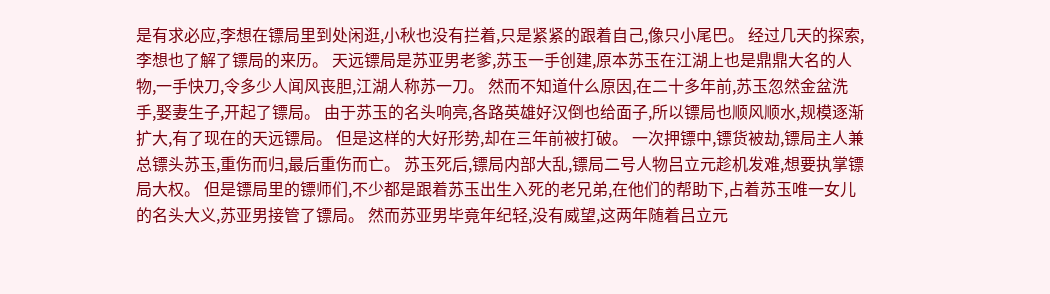是有求必应,李想在镖局里到处闲逛,小秋也没有拦着,只是紧紧的跟着自己,像只小尾巴。 经过几天的探索,李想也了解了镖局的来历。 天远镖局是苏亚男老爹,苏玉一手创建,原本苏玉在江湖上也是鼎鼎大名的人物,一手快刀,令多少人闻风丧胆,江湖人称苏一刀。 然而不知道什么原因,在二十多年前,苏玉忽然金盆洗手,娶妻生子,开起了镖局。 由于苏玉的名头响亮,各路英雄好汉倒也给面子,所以镖局也顺风顺水,规模逐渐扩大,有了现在的天远镖局。 但是这样的大好形势,却在三年前被打破。 一次押镖中,镖货被劫,镖局主人兼总镖头苏玉,重伤而归,最后重伤而亡。 苏玉死后,镖局内部大乱,镖局二号人物吕立元趁机发难,想要执掌镖局大权。 但是镖局里的镖师们,不少都是跟着苏玉出生入死的老兄弟,在他们的帮助下,占着苏玉唯一女儿的名头大义,苏亚男接管了镖局。 然而苏亚男毕竟年纪轻,没有威望,这两年随着吕立元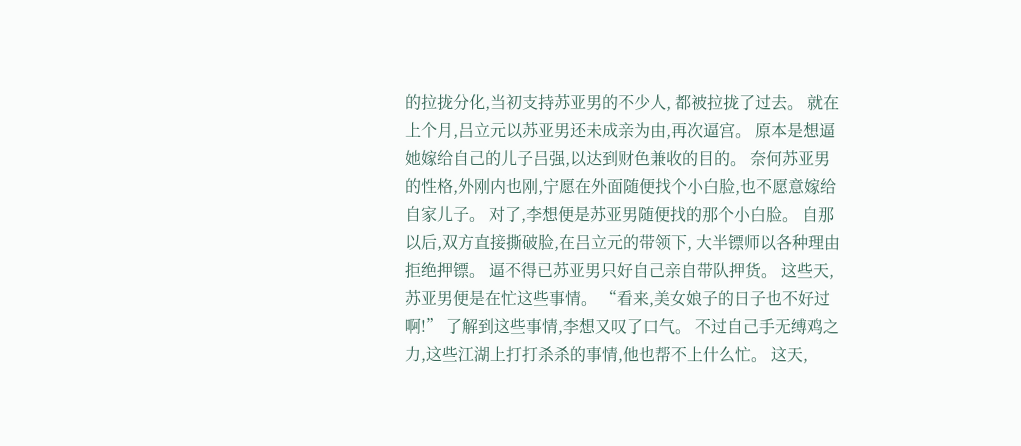的拉拢分化,当初支持苏亚男的不少人, 都被拉拢了过去。 就在上个月,吕立元以苏亚男还未成亲为由,再次逼宫。 原本是想逼她嫁给自己的儿子吕强,以达到财色兼收的目的。 奈何苏亚男的性格,外刚内也刚,宁愿在外面随便找个小白脸,也不愿意嫁给自家儿子。 对了,李想便是苏亚男随便找的那个小白脸。 自那以后,双方直接撕破脸,在吕立元的带领下, 大半镖师以各种理由拒绝押镖。 逼不得已苏亚男只好自己亲自带队押货。 这些天,苏亚男便是在忙这些事情。 “看来,美女娘子的日子也不好过啊!” 了解到这些事情,李想又叹了口气。 不过自己手无缚鸡之力,这些江湖上打打杀杀的事情,他也帮不上什么忙。 这天,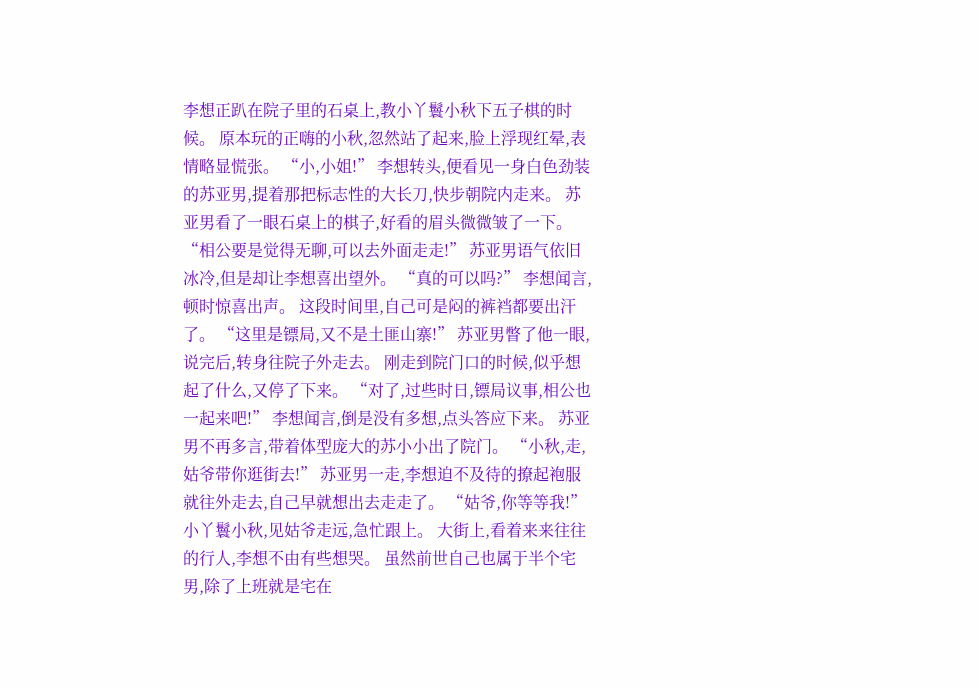李想正趴在院子里的石桌上,教小丫鬟小秋下五子棋的时候。 原本玩的正嗨的小秋,忽然站了起来,脸上浮现红晕,表情略显慌张。 “小,小姐!” 李想转头,便看见一身白色劲装的苏亚男,提着那把标志性的大长刀,快步朝院内走来。 苏亚男看了一眼石桌上的棋子,好看的眉头微微皱了一下。 “相公要是觉得无聊,可以去外面走走!” 苏亚男语气依旧冰冷,但是却让李想喜出望外。 “真的可以吗?” 李想闻言,顿时惊喜出声。 这段时间里,自己可是闷的裤裆都要出汗了。 “这里是镖局,又不是土匪山寨!” 苏亚男瞥了他一眼,说完后,转身往院子外走去。 刚走到院门口的时候,似乎想起了什么,又停了下来。 “对了,过些时日,镖局议事,相公也一起来吧!” 李想闻言,倒是没有多想,点头答应下来。 苏亚男不再多言,带着体型庞大的苏小小出了院门。 “小秋,走,姑爷带你逛街去!” 苏亚男一走,李想迫不及待的撩起袍服就往外走去,自己早就想出去走走了。 “姑爷,你等等我!” 小丫鬟小秋,见姑爷走远,急忙跟上。 大街上,看着来来往往的行人,李想不由有些想哭。 虽然前世自己也属于半个宅男,除了上班就是宅在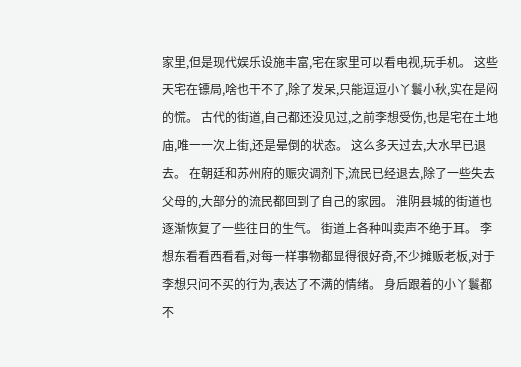家里,但是现代娱乐设施丰富,宅在家里可以看电视,玩手机。 这些天宅在镖局,啥也干不了,除了发呆,只能逗逗小丫鬟小秋,实在是闷的慌。 古代的街道,自己都还没见过,之前李想受伤,也是宅在土地庙,唯一一次上街,还是晕倒的状态。 这么多天过去,大水早已退去。 在朝廷和苏州府的赈灾调剂下,流民已经退去,除了一些失去父母的,大部分的流民都回到了自己的家园。 淮阴县城的街道也逐渐恢复了一些往日的生气。 街道上各种叫卖声不绝于耳。 李想东看看西看看,对每一样事物都显得很好奇,不少摊贩老板,对于李想只问不买的行为,表达了不满的情绪。 身后跟着的小丫鬟都不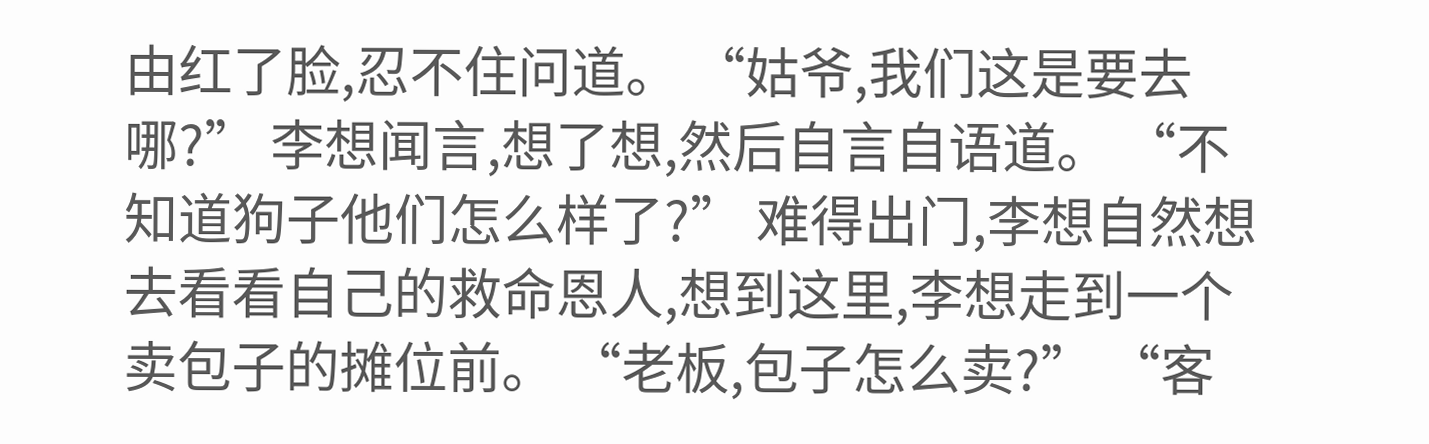由红了脸,忍不住问道。 “姑爷,我们这是要去哪?” 李想闻言,想了想,然后自言自语道。 “不知道狗子他们怎么样了?” 难得出门,李想自然想去看看自己的救命恩人,想到这里,李想走到一个卖包子的摊位前。 “老板,包子怎么卖?” “客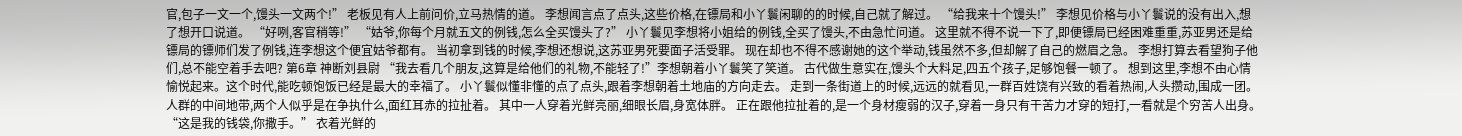官,包子一文一个,馒头一文两个!” 老板见有人上前问价,立马热情的道。 李想闻言点了点头,这些价格,在镖局和小丫鬟闲聊的的时候,自己就了解过。 “给我来十个馒头!” 李想见价格与小丫鬟说的没有出入,想了想开口说道。 “好咧,客官稍等!” “姑爷,你每个月就五文的例钱,怎么全买馒头了?” 小丫鬟见李想将小姐给的例钱,全买了馒头,不由急忙问道。 这里就不得不说一下了,即便镖局已经困难重重,苏亚男还是给镖局的镖师们发了例钱,连李想这个便宜姑爷都有。 当初拿到钱的时候,李想还想说,这苏亚男死要面子活受罪。 现在却也不得不感谢她的这个举动,钱虽然不多,但却解了自己的燃眉之急。 李想打算去看望狗子他们,总不能空着手去吧? 第6章 神断刘县尉 “我去看几个朋友,这算是给他们的礼物,不能轻了!”李想朝着小丫鬟笑了笑道。 古代做生意实在,馒头个大料足,四五个孩子,足够饱餐一顿了。 想到这里,李想不由心情愉悦起来。这个时代,能吃顿饱饭已经是最大的幸福了。 小丫鬟似懂非懂的点了点头,跟着李想朝着土地庙的方向走去。 走到一条街道上的时候,远远的就看见,一群百姓饶有兴致的看着热闹,人头攒动,围成一团。 人群的中间地带,两个人似乎是在争执什么,面红耳赤的拉扯着。 其中一人穿着光鲜亮丽,细眼长眉,身宽体胖。 正在跟他拉扯着的,是一个身材瘦弱的汉子,穿着一身只有干苦力才穿的短打,一看就是个穷苦人出身。 “这是我的钱袋,你撒手。” 衣着光鲜的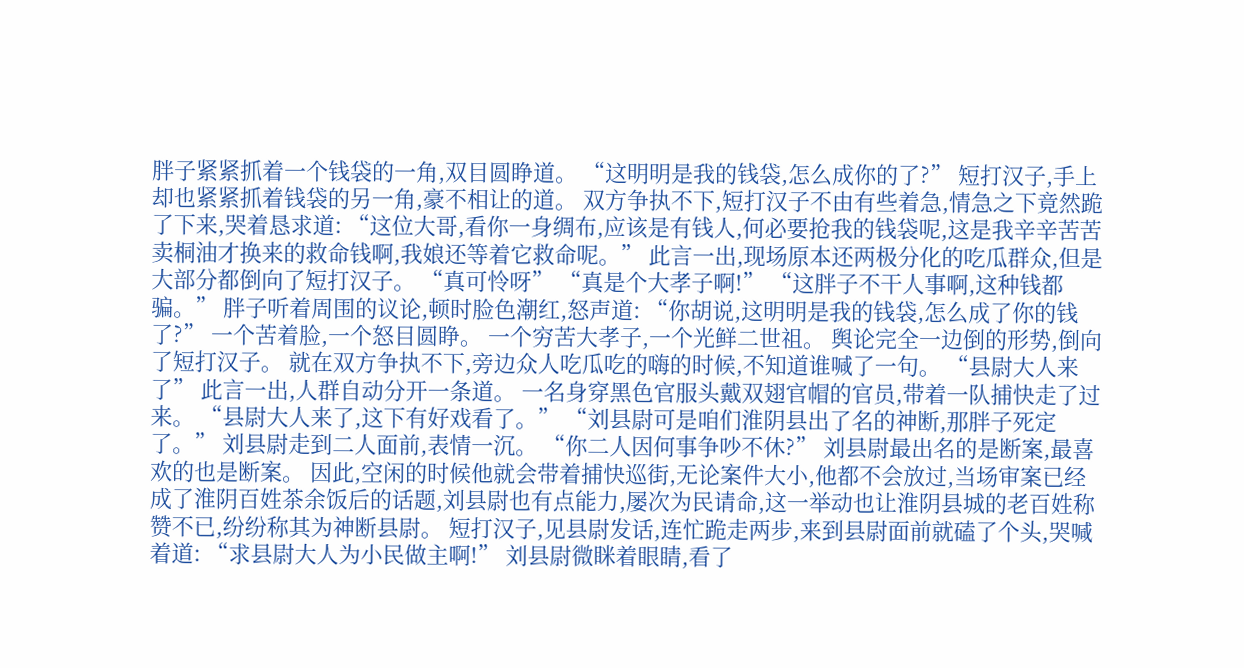胖子紧紧抓着一个钱袋的一角,双目圆睁道。 “这明明是我的钱袋,怎么成你的了?” 短打汉子,手上却也紧紧抓着钱袋的另一角,豪不相让的道。 双方争执不下,短打汉子不由有些着急,情急之下竟然跪了下来,哭着恳求道: “这位大哥,看你一身绸布,应该是有钱人,何必要抢我的钱袋呢,这是我辛辛苦苦卖桐油才换来的救命钱啊,我娘还等着它救命呢。” 此言一出,现场原本还两极分化的吃瓜群众,但是大部分都倒向了短打汉子。 “真可怜呀” “真是个大孝子啊!” “这胖子不干人事啊,这种钱都骗。” 胖子听着周围的议论,顿时脸色潮红,怒声道: “你胡说,这明明是我的钱袋,怎么成了你的钱了?” 一个苦着脸,一个怒目圆睁。 一个穷苦大孝子,一个光鲜二世祖。 舆论完全一边倒的形势,倒向了短打汉子。 就在双方争执不下,旁边众人吃瓜吃的嗨的时候,不知道谁喊了一句。 “县尉大人来了” 此言一出,人群自动分开一条道。 一名身穿黑色官服头戴双翅官帽的官员,带着一队捕快走了过来。 “县尉大人来了,这下有好戏看了。” “刘县尉可是咱们淮阴县出了名的神断,那胖子死定了。” 刘县尉走到二人面前,表情一沉。 “你二人因何事争吵不休?” 刘县尉最出名的是断案,最喜欢的也是断案。 因此,空闲的时候他就会带着捕快巡街,无论案件大小,他都不会放过,当场审案已经成了淮阴百姓茶余饭后的话题,刘县尉也有点能力,屡次为民请命,这一举动也让淮阴县城的老百姓称赞不已,纷纷称其为神断县尉。 短打汉子,见县尉发话,连忙跪走两步,来到县尉面前就磕了个头,哭喊着道: “求县尉大人为小民做主啊!” 刘县尉微眯着眼睛,看了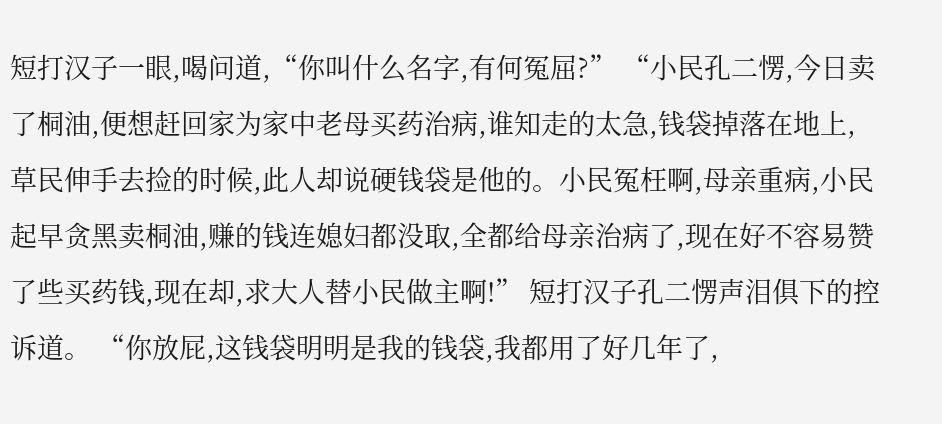短打汉子一眼,喝问道,“你叫什么名字,有何冤屈?” “小民孔二愣,今日卖了桐油,便想赶回家为家中老母买药治病,谁知走的太急,钱袋掉落在地上,草民伸手去捡的时候,此人却说硬钱袋是他的。小民冤枉啊,母亲重病,小民起早贪黑卖桐油,赚的钱连媳妇都没取,全都给母亲治病了,现在好不容易赞了些买药钱,现在却,求大人替小民做主啊!” 短打汉子孔二愣声泪俱下的控诉道。 “你放屁,这钱袋明明是我的钱袋,我都用了好几年了,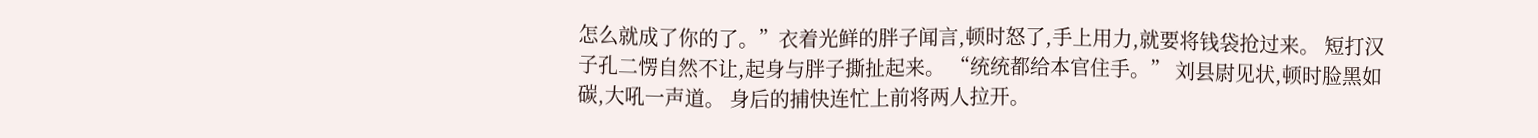怎么就成了你的了。”衣着光鲜的胖子闻言,顿时怒了,手上用力,就要将钱袋抢过来。 短打汉子孔二愣自然不让,起身与胖子撕扯起来。 “统统都给本官住手。” 刘县尉见状,顿时脸黑如碳,大吼一声道。 身后的捕快连忙上前将两人拉开。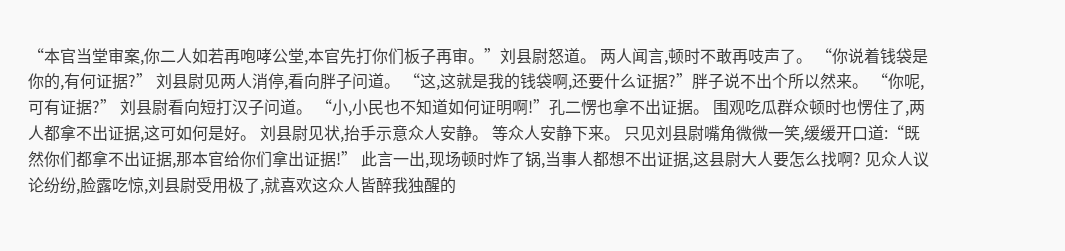“本官当堂审案,你二人如若再咆哮公堂,本官先打你们板子再审。”刘县尉怒道。 两人闻言,顿时不敢再吱声了。 “你说着钱袋是你的,有何证据?” 刘县尉见两人消停,看向胖子问道。 “这,这就是我的钱袋啊,还要什么证据?”胖子说不出个所以然来。 “你呢,可有证据?” 刘县尉看向短打汉子问道。 “小,小民也不知道如何证明啊!”孔二愣也拿不出证据。 围观吃瓜群众顿时也愣住了,两人都拿不出证据,这可如何是好。 刘县尉见状,抬手示意众人安静。 等众人安静下来。 只见刘县尉嘴角微微一笑,缓缓开口道:“既然你们都拿不出证据,那本官给你们拿出证据!” 此言一出,现场顿时炸了锅,当事人都想不出证据,这县尉大人要怎么找啊? 见众人议论纷纷,脸露吃惊,刘县尉受用极了,就喜欢这众人皆醉我独醒的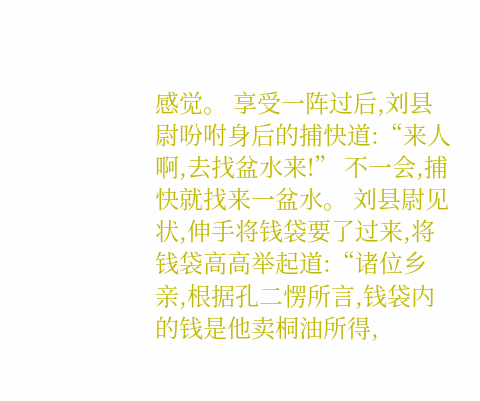感觉。 享受一阵过后,刘县尉吩咐身后的捕快道:“来人啊,去找盆水来!” 不一会,捕快就找来一盆水。 刘县尉见状,伸手将钱袋要了过来,将钱袋高高举起道:“诸位乡亲,根据孔二愣所言,钱袋内的钱是他卖桐油所得,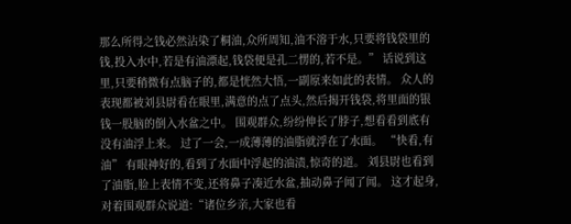那么所得之钱必然沾染了桐油,众所周知,油不溶于水,只要将钱袋里的钱,投入水中,若是有油漂起,钱袋便是孔二愣的,若不是。” 话说到这里,只要稍微有点脑子的,都是恍然大悟,一副原来如此的表情。 众人的表现都被刘县尉看在眼里,满意的点了点头,然后揭开钱袋,将里面的银钱一股脑的倒入水盆之中。 围观群众,纷纷伸长了脖子,想看看到底有没有油浮上来。 过了一会,一成薄薄的油脂就浮在了水面。 “快看,有油” 有眼神好的,看到了水面中浮起的油渍,惊奇的道。 刘县尉也看到了油脂,脸上表情不变,还将鼻子凑近水盆,抽动鼻子闻了闻。 这才起身,对着围观群众说道:“诸位乡亲,大家也看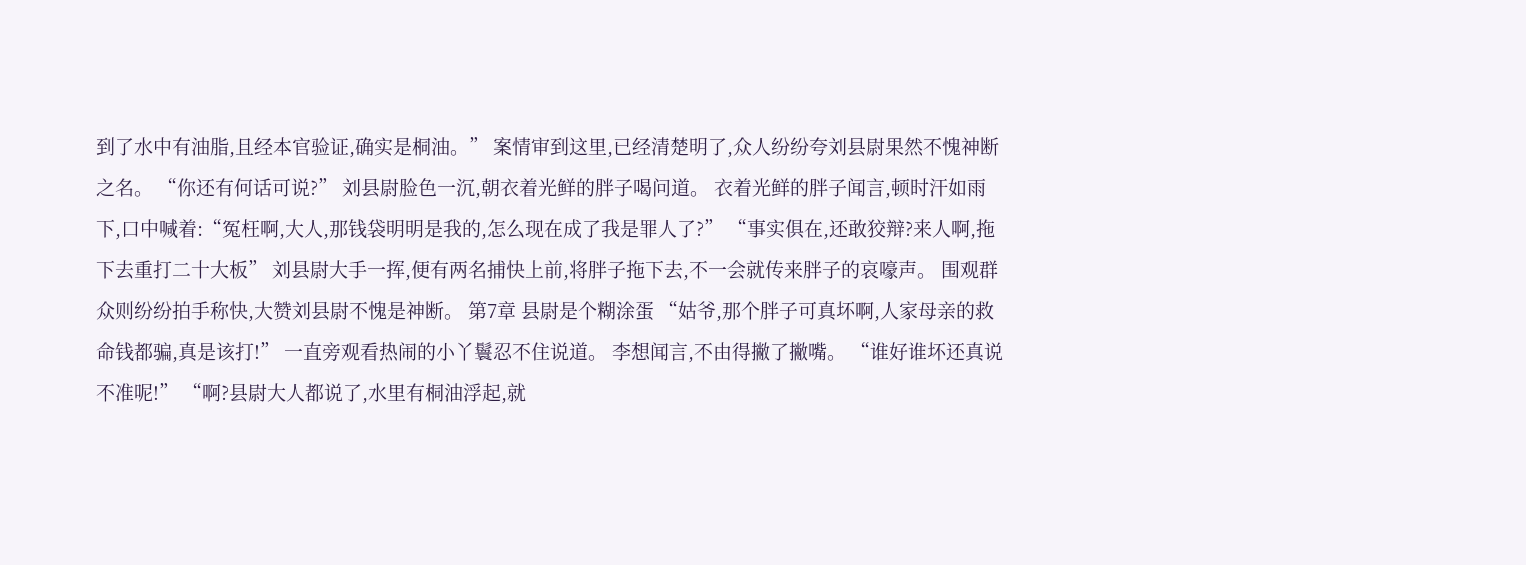到了水中有油脂,且经本官验证,确实是桐油。” 案情审到这里,已经清楚明了,众人纷纷夸刘县尉果然不愧神断之名。 “你还有何话可说?” 刘县尉脸色一沉,朝衣着光鲜的胖子喝问道。 衣着光鲜的胖子闻言,顿时汗如雨下,口中喊着:“冤枉啊,大人,那钱袋明明是我的,怎么现在成了我是罪人了?” “事实俱在,还敢狡辩?来人啊,拖下去重打二十大板” 刘县尉大手一挥,便有两名捕快上前,将胖子拖下去,不一会就传来胖子的哀嚎声。 围观群众则纷纷拍手称快,大赞刘县尉不愧是神断。 第7章 县尉是个糊涂蛋 “姑爷,那个胖子可真坏啊,人家母亲的救命钱都骗,真是该打!” 一直旁观看热闹的小丫鬟忍不住说道。 李想闻言,不由得撇了撇嘴。 “谁好谁坏还真说不准呢!” “啊?县尉大人都说了,水里有桐油浮起,就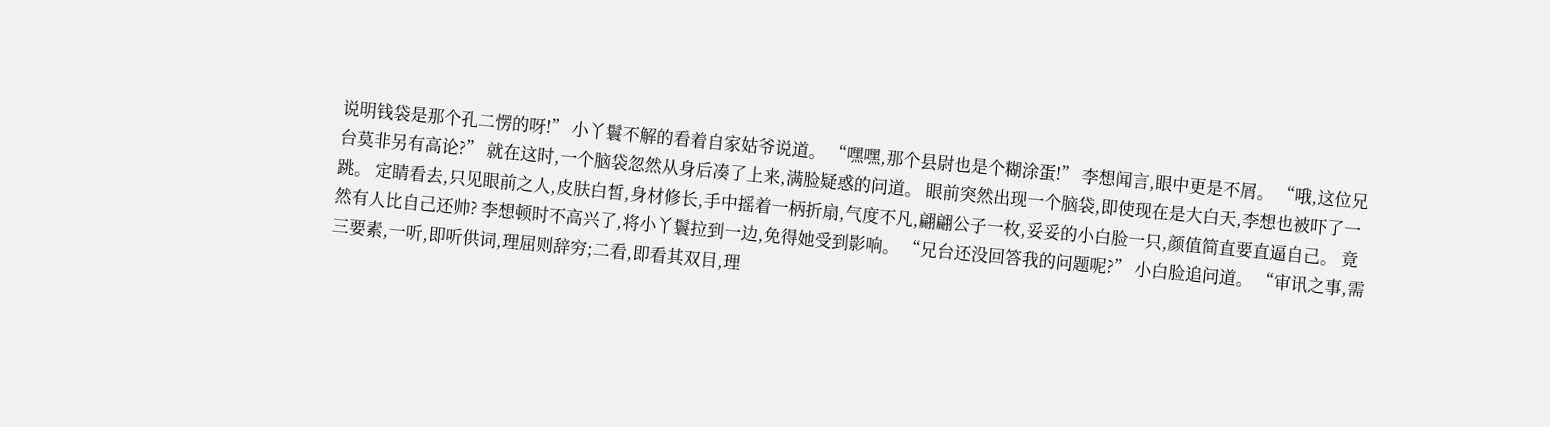说明钱袋是那个孔二愣的呀!” 小丫鬟不解的看着自家姑爷说道。 “嘿嘿,那个县尉也是个糊涂蛋!” 李想闻言,眼中更是不屑。 “哦,这位兄台莫非另有高论?” 就在这时,一个脑袋忽然从身后凑了上来,满脸疑惑的问道。 眼前突然出现一个脑袋,即使现在是大白天,李想也被吓了一跳。 定睛看去,只见眼前之人,皮肤白皙,身材修长,手中摇着一柄折扇,气度不凡,翩翩公子一枚,妥妥的小白脸一只,颜值简直要直逼自己。 竟然有人比自己还帅? 李想顿时不高兴了,将小丫鬟拉到一边,免得她受到影响。 “兄台还没回答我的问题呢?” 小白脸追问道。 “审讯之事,需三要素,一听,即听供词,理屈则辞穷;二看,即看其双目,理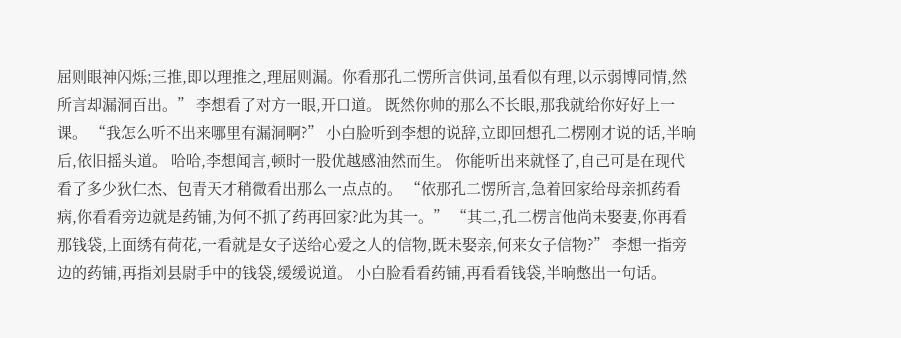屈则眼神闪烁;三推,即以理推之,理屈则漏。你看那孔二愣所言供词,虽看似有理,以示弱博同情,然所言却漏洞百出。” 李想看了对方一眼,开口道。 既然你帅的那么不长眼,那我就给你好好上一课。 “我怎么听不出来哪里有漏洞啊?” 小白脸听到李想的说辞,立即回想孔二楞刚才说的话,半晌后,依旧摇头道。 哈哈,李想闻言,顿时一股优越感油然而生。 你能听出来就怪了,自己可是在现代看了多少狄仁杰、包青天才稍微看出那么一点点的。 “依那孔二愣所言,急着回家给母亲抓药看病,你看看旁边就是药铺,为何不抓了药再回家?此为其一。” “其二,孔二楞言他尚未娶妻,你再看那钱袋,上面绣有荷花,一看就是女子送给心爱之人的信物,既未娶亲,何来女子信物?” 李想一指旁边的药铺,再指刘县尉手中的钱袋,缓缓说道。 小白脸看看药铺,再看看钱袋,半晌憋出一句话。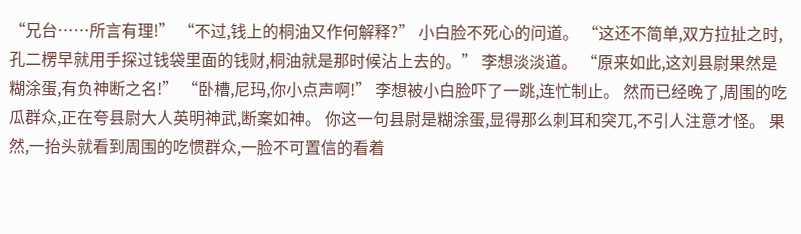“兄台……所言有理!” “不过,钱上的桐油又作何解释?” 小白脸不死心的问道。 “这还不简单,双方拉扯之时,孔二楞早就用手探过钱袋里面的钱财,桐油就是那时候沾上去的。” 李想淡淡道。 “原来如此,这刘县尉果然是糊涂蛋,有负神断之名!” “卧槽,尼玛,你小点声啊!” 李想被小白脸吓了一跳,连忙制止。 然而已经晚了,周围的吃瓜群众,正在夸县尉大人英明神武,断案如神。 你这一句县尉是糊涂蛋,显得那么刺耳和突兀,不引人注意才怪。 果然,一抬头就看到周围的吃惯群众,一脸不可置信的看着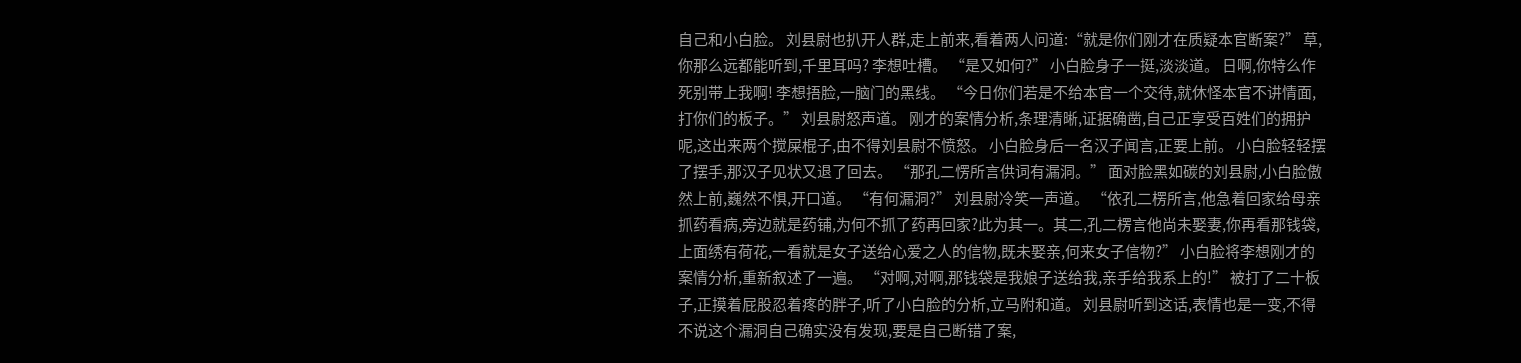自己和小白脸。 刘县尉也扒开人群,走上前来,看着两人问道:“就是你们刚才在质疑本官断案?” 草,你那么远都能听到,千里耳吗? 李想吐槽。 “是又如何?” 小白脸身子一挺,淡淡道。 日啊,你特么作死别带上我啊! 李想捂脸,一脑门的黑线。 “今日你们若是不给本官一个交待,就休怪本官不讲情面,打你们的板子。” 刘县尉怒声道。 刚才的案情分析,条理清晰,证据确凿,自己正享受百姓们的拥护呢,这出来两个搅屎棍子,由不得刘县尉不愤怒。 小白脸身后一名汉子闻言,正要上前。 小白脸轻轻摆了摆手,那汉子见状又退了回去。 “那孔二愣所言供词有漏洞。” 面对脸黑如碳的刘县尉,小白脸傲然上前,巍然不惧,开口道。 “有何漏洞?” 刘县尉冷笑一声道。 “依孔二楞所言,他急着回家给母亲抓药看病,旁边就是药铺,为何不抓了药再回家?此为其一。其二,孔二楞言他尚未娶妻,你再看那钱袋,上面绣有荷花,一看就是女子送给心爱之人的信物,既未娶亲,何来女子信物?” 小白脸将李想刚才的案情分析,重新叙述了一遍。 “对啊,对啊,那钱袋是我娘子送给我,亲手给我系上的!” 被打了二十板子,正摸着屁股忍着疼的胖子,听了小白脸的分析,立马附和道。 刘县尉听到这话,表情也是一变,不得不说这个漏洞自己确实没有发现,要是自己断错了案,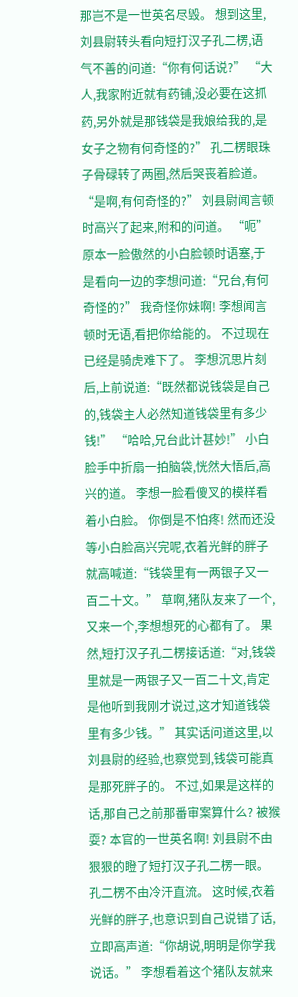那岂不是一世英名尽毁。 想到这里,刘县尉转头看向短打汉子孔二楞,语气不善的问道:“你有何话说?” “大人,我家附近就有药铺,没必要在这抓药,另外就是那钱袋是我娘给我的,是女子之物有何奇怪的?” 孔二楞眼珠子骨碌转了两圈,然后哭丧着脸道。 “是啊,有何奇怪的?” 刘县尉闻言顿时高兴了起来,附和的问道。 “呃” 原本一脸傲然的小白脸顿时语塞,于是看向一边的李想问道:“兄台,有何奇怪的?” 我奇怪你妹啊! 李想闻言顿时无语,看把你给能的。 不过现在已经是骑虎难下了。 李想沉思片刻后,上前说道:“既然都说钱袋是自己的,钱袋主人必然知道钱袋里有多少钱!” “哈哈,兄台此计甚妙!” 小白脸手中折扇一拍脑袋,恍然大悟后,高兴的道。 李想一脸看傻叉的模样看着小白脸。 你倒是不怕疼! 然而还没等小白脸高兴完呢,衣着光鲜的胖子就高喊道:“钱袋里有一两银子又一百二十文。” 草啊,猪队友来了一个,又来一个,李想想死的心都有了。 果然,短打汉子孔二楞接话道:“对,钱袋里就是一两银子又一百二十文,肯定是他听到我刚才说过,这才知道钱袋里有多少钱。” 其实话问道这里,以刘县尉的经验,也察觉到,钱袋可能真是那死胖子的。 不过,如果是这样的话,那自己之前那番审案算什么? 被猴耍? 本官的一世英名啊! 刘县尉不由狠狠的瞪了短打汉子孔二楞一眼。 孔二楞不由冷汗直流。 这时候,衣着光鲜的胖子,也意识到自己说错了话,立即高声道:“你胡说,明明是你学我说话。” 李想看着这个猪队友就来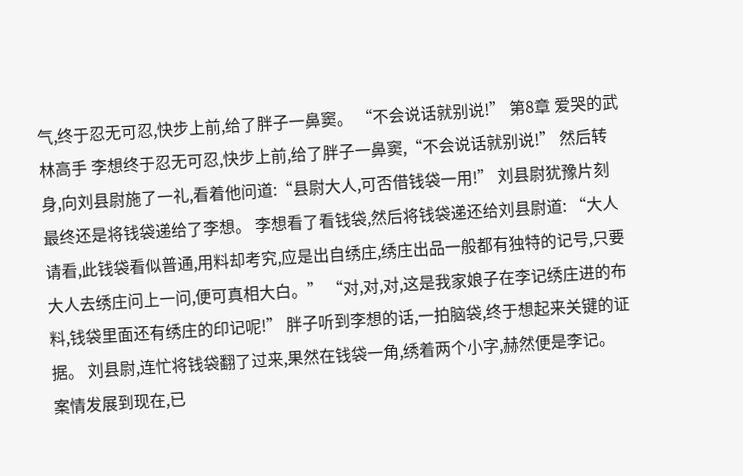气,终于忍无可忍,快步上前,给了胖子一鼻窦。 “不会说话就别说!” 第8章 爱哭的武林高手 李想终于忍无可忍,快步上前,给了胖子一鼻窦,“不会说话就别说!” 然后转身,向刘县尉施了一礼,看着他问道:“县尉大人,可否借钱袋一用!” 刘县尉犹豫片刻最终还是将钱袋递给了李想。 李想看了看钱袋,然后将钱袋递还给刘县尉道: “大人请看,此钱袋看似普通,用料却考究,应是出自绣庄,绣庄出品一般都有独特的记号,只要大人去绣庄问上一问,便可真相大白。” “对,对,对,这是我家娘子在李记绣庄进的布料,钱袋里面还有绣庄的印记呢!” 胖子听到李想的话,一拍脑袋,终于想起来关键的证据。 刘县尉,连忙将钱袋翻了过来,果然在钱袋一角,绣着两个小字,赫然便是李记。 案情发展到现在,已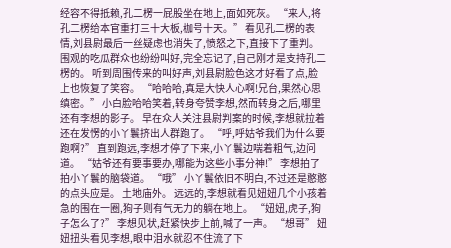经容不得抵赖,孔二楞一屁股坐在地上,面如死灰。 “来人,将孔二楞给本官重打三十大板,枷号十天。” 看见孔二楞的表情,刘县尉最后一丝疑虑也消失了,愤怒之下,直接下了重判。 围观的吃瓜群众也纷纷叫好,完全忘记了,自己刚才是支持孔二楞的。 听到周围传来的叫好声,刘县尉脸色这才好看了点,脸上也恢复了笑容。 “哈哈哈,真是大快人心啊!兄台,果然心思缜密。” 小白脸哈哈笑着,转身夸赞李想,然而转身之后,哪里还有李想的影子。 早在众人关注县尉判案的时候,李想就拉着还在发愣的小丫鬟挤出人群跑了。 “呼,呼姑爷我们为什么要跑啊?” 直到跑远,李想才停了下来,小丫鬟边喘着粗气,边问道。 “姑爷还有要事要办,哪能为这些小事分神!” 李想拍了拍小丫鬟的脑袋道。 “哦” 小丫鬟依旧不明白,不过还是憨憨的点头应是。 土地庙外。 远远的,李想就看见妞妞几个小孩着急的围在一圈,狗子则有气无力的躺在地上。 “妞妞,虎子,狗子怎么了?” 李想见状,赶紧快步上前,喊了一声。 “想哥” 妞妞扭头看见李想,眼中泪水就忍不住流了下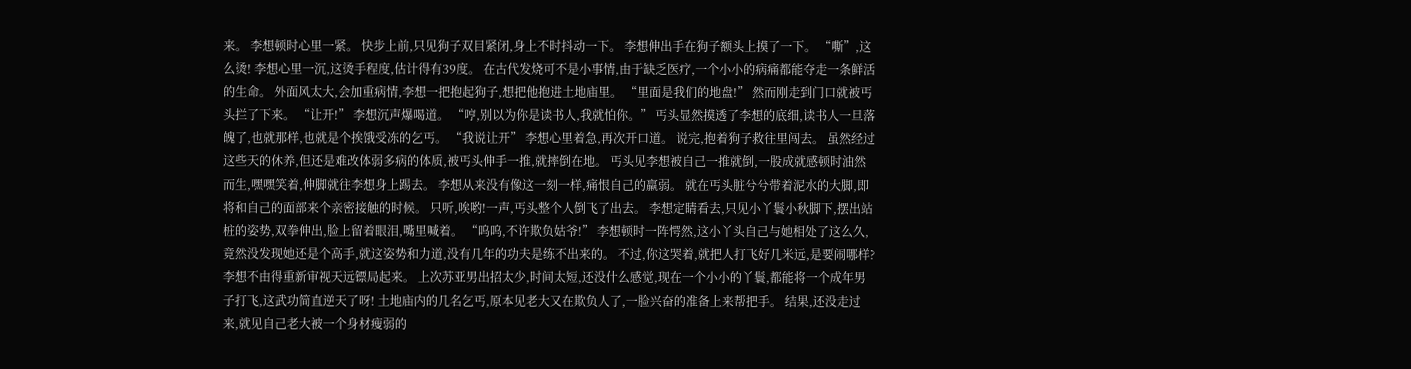来。 李想顿时心里一紧。 快步上前,只见狗子双目紧闭,身上不时抖动一下。 李想伸出手在狗子额头上摸了一下。 “嘶”,这么烫! 李想心里一沉,这烫手程度,估计得有39度。 在古代发烧可不是小事情,由于缺乏医疗,一个小小的病痛都能夺走一条鲜活的生命。 外面风太大,会加重病情,李想一把抱起狗子,想把他抱进土地庙里。 “里面是我们的地盘!” 然而刚走到门口就被丐头拦了下来。 “让开!” 李想沉声爆喝道。 “哼,别以为你是读书人,我就怕你。” 丐头显然摸透了李想的底细,读书人一旦落魄了,也就那样,也就是个挨饿受冻的乞丐。 “我说让开” 李想心里着急,再次开口道。 说完,抱着狗子救往里闯去。 虽然经过这些天的休养,但还是难改体弱多病的体质,被丐头伸手一推,就摔倒在地。 丐头见李想被自己一推就倒,一股成就感顿时油然而生,嘿嘿笑着,伸脚就往李想身上踢去。 李想从来没有像这一刻一样,痛恨自己的羸弱。 就在丐头脏兮兮带着泥水的大脚,即将和自己的面部来个亲密接触的时候。 只听,唉哟!一声,丐头整个人倒飞了出去。 李想定睛看去,只见小丫鬟小秋脚下,摆出站桩的姿势,双拳伸出,脸上留着眼泪,嘴里喊着。 “呜呜,不许欺负姑爷!” 李想顿时一阵愕然,这小丫头自己与她相处了这么久,竟然没发现她还是个高手,就这姿势和力道,没有几年的功夫是练不出来的。 不过,你这哭着,就把人打飞好几米远,是要闹哪样? 李想不由得重新审视天远镖局起来。 上次苏亚男出招太少,时间太短,还没什么感觉,现在一个小小的丫鬟,都能将一个成年男子打飞,这武功简直逆天了呀! 土地庙内的几名乞丐,原本见老大又在欺负人了,一脸兴奋的准备上来帮把手。 结果,还没走过来,就见自己老大被一个身材瘦弱的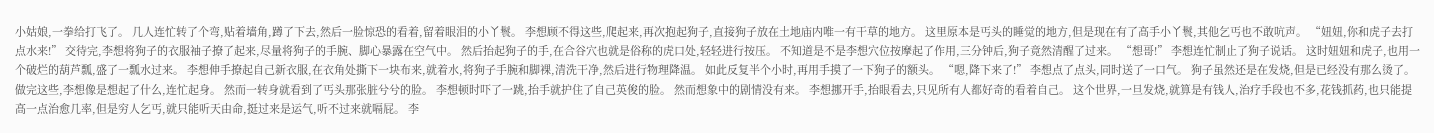小姑娘,一拳给打飞了。 几人连忙转了个弯,贴着墙角,蹲了下去,然后一脸惊恐的看着,留着眼泪的小丫鬟。 李想顾不得这些,爬起来,再次抱起狗子,直接狗子放在土地庙内唯一有干草的地方。 这里原本是丐头的睡觉的地方,但是现在有了高手小丫鬟,其他乞丐也不敢吭声。 “妞妞,你和虎子去打点水来!” 交待完,李想将狗子的衣服袖子撩了起来,尽量将狗子的手腕、脚心暴露在空气中。 然后抬起狗子的手,在合谷穴也就是俗称的虎口处,轻轻进行按压。 不知道是不是李想穴位按摩起了作用,三分钟后,狗子竟然清醒了过来。 “想哥!” 李想连忙制止了狗子说话。 这时妞妞和虎子,也用一个破烂的葫芦瓢,盛了一瓢水过来。 李想伸手撩起自己新衣服,在衣角处撕下一块布来,就着水,将狗子手腕和脚裸,清洗干净,然后进行物理降温。 如此反复半个小时,再用手摸了一下狗子的额头。 “嗯,降下来了!” 李想点了点头,同时送了一口气。 狗子虽然还是在发烧,但是已经没有那么烫了。 做完这些,李想像是想起了什么,连忙起身。 然而一转身就看到了丐头那张脏兮兮的脸。 李想顿时吓了一跳,抬手就护住了自己英俊的脸。 然而想象中的剧情没有来。 李想挪开手,抬眼看去,只见所有人都好奇的看着自己。 这个世界,一旦发烧,就算是有钱人,治疗手段也不多,花钱抓药,也只能提高一点治愈几率,但是穷人乞丐,就只能听天由命,挺过来是运气,听不过来就嗝屁。 李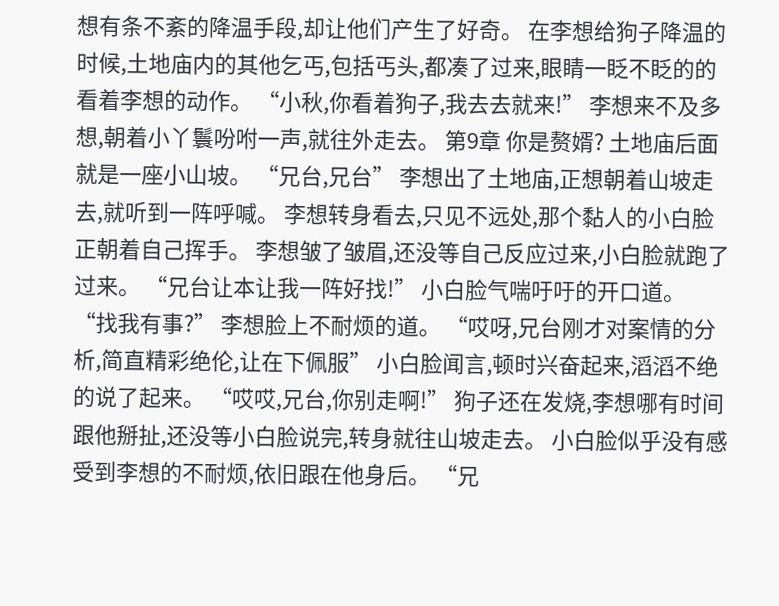想有条不紊的降温手段,却让他们产生了好奇。 在李想给狗子降温的时候,土地庙内的其他乞丐,包括丐头,都凑了过来,眼睛一眨不眨的的看着李想的动作。 “小秋,你看着狗子,我去去就来!” 李想来不及多想,朝着小丫鬟吩咐一声,就往外走去。 第9章 你是赘婿? 土地庙后面就是一座小山坡。 “兄台,兄台” 李想出了土地庙,正想朝着山坡走去,就听到一阵呼喊。 李想转身看去,只见不远处,那个黏人的小白脸正朝着自己挥手。 李想皱了皱眉,还没等自己反应过来,小白脸就跑了过来。 “兄台让本让我一阵好找!” 小白脸气喘吁吁的开口道。 “找我有事?” 李想脸上不耐烦的道。 “哎呀,兄台刚才对案情的分析,简直精彩绝伦,让在下佩服” 小白脸闻言,顿时兴奋起来,滔滔不绝的说了起来。 “哎哎,兄台,你别走啊!” 狗子还在发烧,李想哪有时间跟他掰扯,还没等小白脸说完,转身就往山坡走去。 小白脸似乎没有感受到李想的不耐烦,依旧跟在他身后。 “兄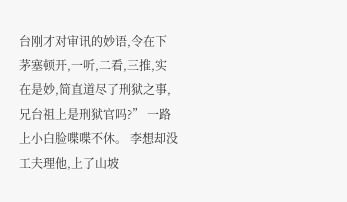台刚才对审讯的妙语,令在下茅塞顿开,一听,二看,三推,实在是妙,简直道尽了刑狱之事,兄台祖上是刑狱官吗?” 一路上小白脸喋喋不休。 李想却没工夫理他,上了山坡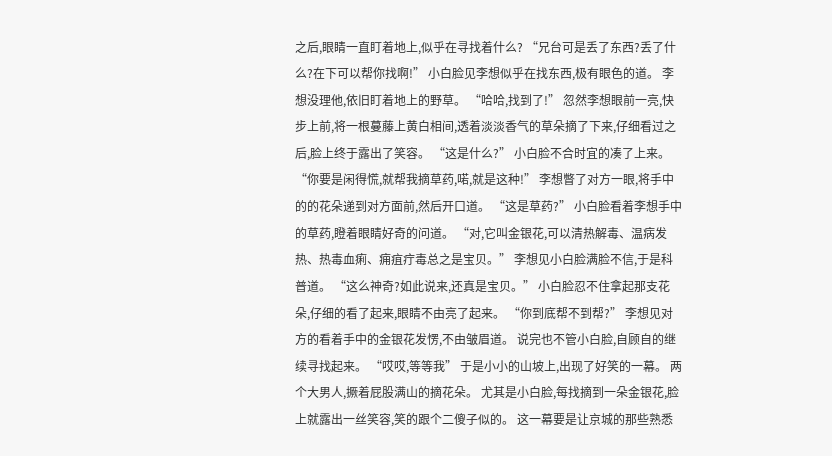之后,眼睛一直盯着地上,似乎在寻找着什么? “兄台可是丢了东西?丢了什么?在下可以帮你找啊!” 小白脸见李想似乎在找东西,极有眼色的道。 李想没理他,依旧盯着地上的野草。 “哈哈,找到了!” 忽然李想眼前一亮,快步上前,将一根蔓藤上黄白相间,透着淡淡香气的草朵摘了下来,仔细看过之后,脸上终于露出了笑容。 “这是什么?” 小白脸不合时宜的凑了上来。 “你要是闲得慌,就帮我摘草药,喏,就是这种!” 李想瞥了对方一眼,将手中的的花朵递到对方面前,然后开口道。 “这是草药?” 小白脸看着李想手中的草药,瞪着眼睛好奇的问道。 “对,它叫金银花,可以清热解毒、温病发热、热毒血痢、痈疽疔毒总之是宝贝。” 李想见小白脸满脸不信,于是科普道。 “这么神奇?如此说来,还真是宝贝。” 小白脸忍不住拿起那支花朵,仔细的看了起来,眼睛不由亮了起来。 “你到底帮不到帮?” 李想见对方的看着手中的金银花发愣,不由皱眉道。 说完也不管小白脸,自顾自的继续寻找起来。 “哎哎,等等我” 于是小小的山坡上,出现了好笑的一幕。 两个大男人,撅着屁股满山的摘花朵。 尤其是小白脸,每找摘到一朵金银花,脸上就露出一丝笑容,笑的跟个二傻子似的。 这一幕要是让京城的那些熟悉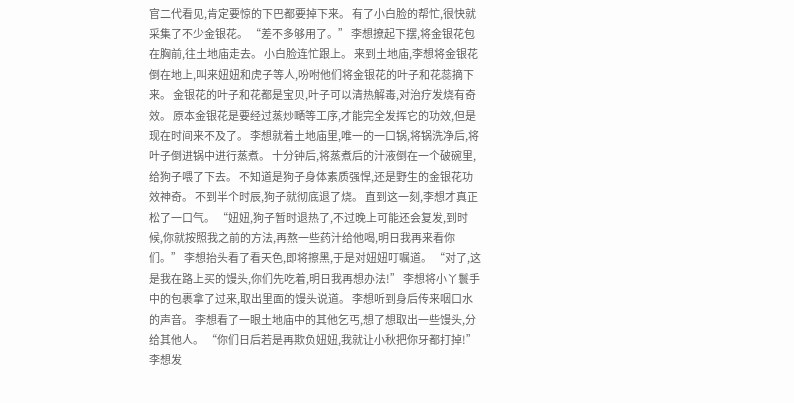官二代看见,肯定要惊的下巴都要掉下来。 有了小白脸的帮忙,很快就采集了不少金银花。 “差不多够用了。” 李想撩起下摆,将金银花包在胸前,往土地庙走去。 小白脸连忙跟上。 来到土地庙,李想将金银花倒在地上,叫来妞妞和虎子等人,吩咐他们将金银花的叶子和花蕊摘下来。 金银花的叶子和花都是宝贝,叶子可以清热解毒,对治疗发烧有奇效。 原本金银花是要经过蒸炒嗮等工序,才能完全发挥它的功效,但是现在时间来不及了。 李想就着土地庙里,唯一的一口锅,将锅洗净后,将叶子倒进锅中进行蒸煮。 十分钟后,将蒸煮后的汁液倒在一个破碗里,给狗子喂了下去。 不知道是狗子身体素质强悍,还是野生的金银花功效神奇。 不到半个时辰,狗子就彻底退了烧。 直到这一刻,李想才真正松了一口气。 “妞妞,狗子暂时退热了,不过晚上可能还会复发,到时候,你就按照我之前的方法,再熬一些药汁给他喝,明日我再来看你们。” 李想抬头看了看天色,即将擦黑,于是对妞妞叮嘱道。 “对了,这是我在路上买的馒头,你们先吃着,明日我再想办法!” 李想将小丫鬟手中的包裹拿了过来,取出里面的馒头说道。 李想听到身后传来咽口水的声音。 李想看了一眼土地庙中的其他乞丐,想了想取出一些馒头,分给其他人。 “你们日后若是再欺负妞妞,我就让小秋把你牙都打掉!” 李想发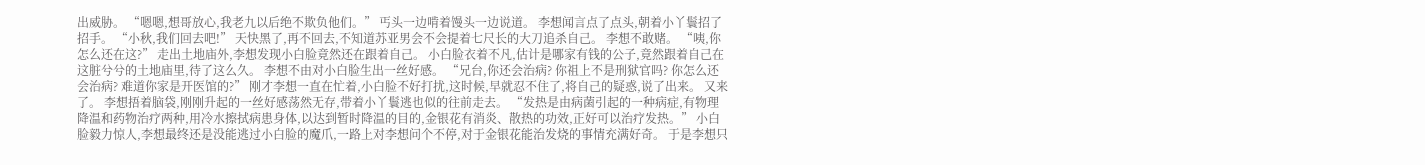出威胁。 “嗯嗯,想哥放心,我老九以后绝不欺负他们。” 丐头一边啃着馒头一边说道。 李想闻言点了点头,朝着小丫鬟招了招手。 “小秋,我们回去吧!” 天快黑了,再不回去,不知道苏亚男会不会提着七尺长的大刀追杀自己。 李想不敢赌。 “咦,你怎么还在这?” 走出土地庙外,李想发现小白脸竟然还在跟着自己。 小白脸衣着不凡,估计是哪家有钱的公子,竟然跟着自己在这脏兮兮的土地庙里,待了这么久。 李想不由对小白脸生出一丝好感。 “兄台,你还会治病? 你祖上不是刑狱官吗? 你怎么还会治病? 难道你家是开医馆的?” 刚才李想一直在忙着,小白脸不好打扰,这时候,早就忍不住了,将自己的疑惑,说了出来。 又来了。 李想捂着脑袋,刚刚升起的一丝好感荡然无存,带着小丫鬟逃也似的往前走去。 “发热是由病菌引起的一种病症,有物理降温和药物治疗两种,用冷水擦拭病患身体,以达到暂时降温的目的,金银花有消炎、散热的功效,正好可以治疗发热。” 小白脸毅力惊人,李想最终还是没能逃过小白脸的魔爪,一路上对李想问个不停,对于金银花能治发烧的事情充满好奇。 于是李想只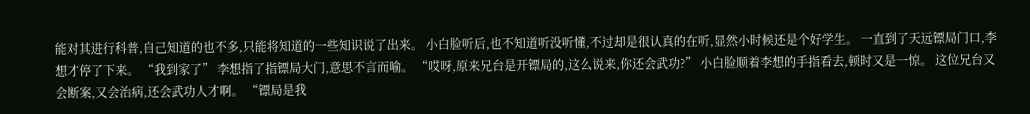能对其进行科普,自己知道的也不多,只能将知道的一些知识说了出来。 小白脸听后,也不知道听没听懂,不过却是很认真的在听,显然小时候还是个好学生。 一直到了天远镖局门口,李想才停了下来。 “我到家了” 李想指了指镖局大门,意思不言而喻。 “哎呀,原来兄台是开镖局的,这么说来,你还会武功?” 小白脸顺着李想的手指看去,顿时又是一惊。 这位兄台又会断案,又会治病,还会武功人才啊。 “镖局是我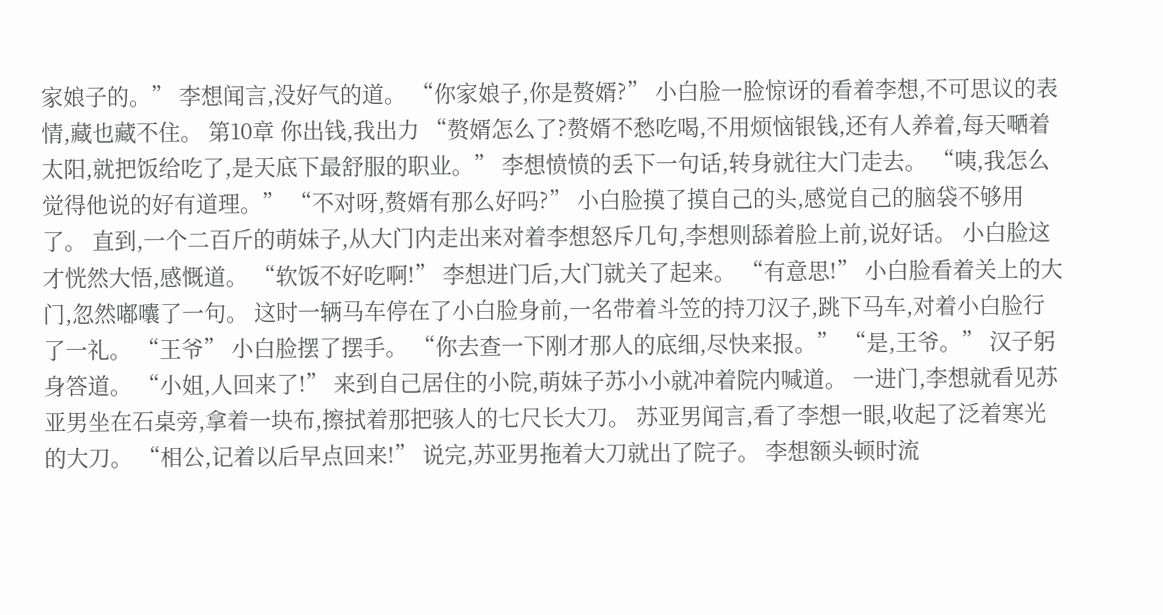家娘子的。” 李想闻言,没好气的道。 “你家娘子,你是赘婿?” 小白脸一脸惊讶的看着李想,不可思议的表情,藏也藏不住。 第10章 你出钱,我出力 “赘婿怎么了?赘婿不愁吃喝,不用烦恼银钱,还有人养着,每天嗮着太阳,就把饭给吃了,是天底下最舒服的职业。” 李想愤愤的丢下一句话,转身就往大门走去。 “咦,我怎么觉得他说的好有道理。” “不对呀,赘婿有那么好吗?” 小白脸摸了摸自己的头,感觉自己的脑袋不够用了。 直到,一个二百斤的萌妹子,从大门内走出来对着李想怒斥几句,李想则舔着脸上前,说好话。 小白脸这才恍然大悟,感慨道。 “软饭不好吃啊!” 李想进门后,大门就关了起来。 “有意思!” 小白脸看着关上的大门,忽然嘟囔了一句。 这时一辆马车停在了小白脸身前,一名带着斗笠的持刀汉子,跳下马车,对着小白脸行了一礼。 “王爷” 小白脸摆了摆手。 “你去查一下刚才那人的底细,尽快来报。” “是,王爷。” 汉子躬身答道。 “小姐,人回来了!” 来到自己居住的小院,萌妹子苏小小就冲着院内喊道。 一进门,李想就看见苏亚男坐在石桌旁,拿着一块布,擦拭着那把骇人的七尺长大刀。 苏亚男闻言,看了李想一眼,收起了泛着寒光的大刀。 “相公,记着以后早点回来!” 说完,苏亚男拖着大刀就出了院子。 李想额头顿时流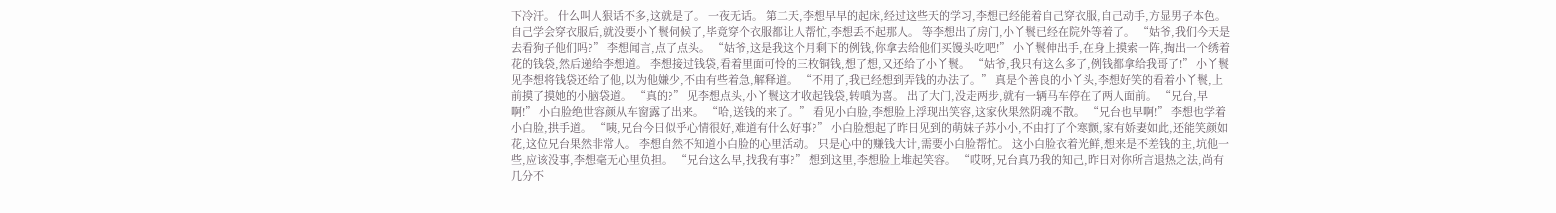下冷汗。 什么叫人狠话不多,这就是了。 一夜无话。 第二天,李想早早的起床,经过这些天的学习,李想已经能着自己穿衣服,自己动手,方显男子本色。 自己学会穿衣服后,就没要小丫鬟伺候了,毕竟穿个衣服都让人帮忙,李想丢不起那人。 等李想出了房门,小丫鬟已经在院外等着了。 “姑爷,我们今天是去看狗子他们吗?” 李想闻言,点了点头。 “姑爷,这是我这个月剩下的例钱,你拿去给他们买馒头吃吧!” 小丫鬟伸出手,在身上摸索一阵,掏出一个绣着花的钱袋,然后递给李想道。 李想接过钱袋,看着里面可怜的三枚铜钱,想了想,又还给了小丫鬟。 “姑爷,我只有这么多了,例钱都拿给我哥了!” 小丫鬟见李想将钱袋还给了他,以为他嫌少,不由有些着急,解释道。 “不用了,我已经想到弄钱的办法了。” 真是个善良的小丫头,李想好笑的看着小丫鬟,上前摸了摸她的小脑袋道。 “真的?” 见李想点头,小丫鬟这才收起钱袋,转嗔为喜。 出了大门,没走两步,就有一辆马车停在了两人面前。 “兄台,早啊!” 小白脸绝世容颜从车窗露了出来。 “哈,送钱的来了。” 看见小白脸,李想脸上浮现出笑容,这家伙果然阴魂不散。 “兄台也早啊!” 李想也学着小白脸,拱手道。 “咦,兄台今日似乎心情很好,难道有什么好事?” 小白脸想起了昨日见到的萌妹子苏小小,不由打了个寒颤,家有娇妻如此,还能笑颜如花,这位兄台果然非常人。 李想自然不知道小白脸的心里活动。 只是心中的赚钱大计,需要小白脸帮忙。 这小白脸衣着光鲜,想来是不差钱的主,坑他一些,应该没事,李想毫无心里负担。 “兄台这么早,找我有事?” 想到这里,李想脸上堆起笑容。 “哎呀,兄台真乃我的知己,昨日对你所言退热之法,尚有几分不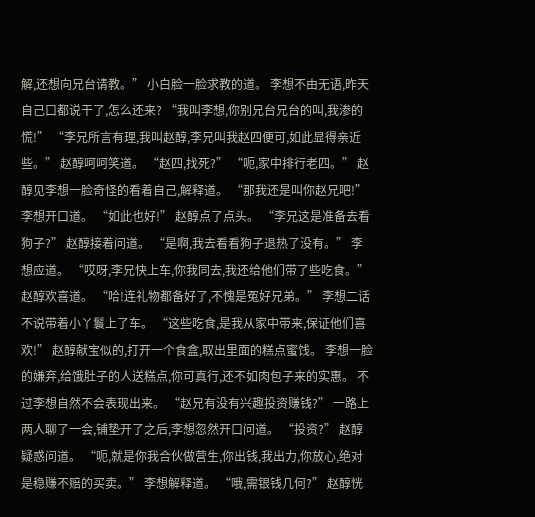解,还想向兄台请教。” 小白脸一脸求教的道。 李想不由无语,昨天自己口都说干了,怎么还来? “我叫李想,你别兄台兄台的叫,我渗的慌!” “李兄所言有理,我叫赵醇,李兄叫我赵四便可,如此显得亲近些。” 赵醇呵呵笑道。 “赵四,找死?” “呃,家中排行老四。” 赵醇见李想一脸奇怪的看着自己,解释道。 “那我还是叫你赵兄吧!” 李想开口道。 “如此也好!” 赵醇点了点头。 “李兄这是准备去看狗子?” 赵醇接着问道。 “是啊,我去看看狗子退热了没有。” 李想应道。 “哎呀,李兄快上车,你我同去,我还给他们带了些吃食。” 赵醇欢喜道。 “哈!连礼物都备好了,不愧是冤好兄弟。” 李想二话不说带着小丫鬟上了车。 “这些吃食,是我从家中带来,保证他们喜欢!” 赵醇献宝似的,打开一个食盒,取出里面的糕点蜜饯。 李想一脸的嫌弃,给饿肚子的人送糕点,你可真行,还不如肉包子来的实惠。 不过李想自然不会表现出来。 “赵兄有没有兴趣投资赚钱?” 一路上两人聊了一会,铺垫开了之后,李想忽然开口问道。 “投资?” 赵醇疑惑问道。 “呃,就是你我合伙做营生,你出钱,我出力,你放心,绝对是稳赚不赔的买卖。” 李想解释道。 “哦,需银钱几何?” 赵醇恍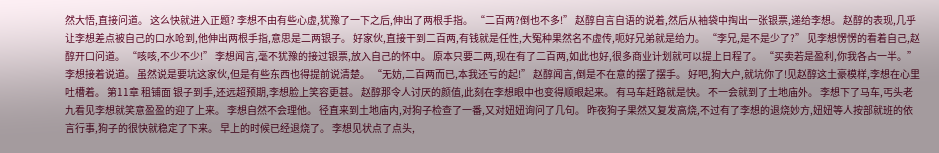然大悟,直接问道。 这么快就进入正题? 李想不由有些心虚,犹豫了一下之后,伸出了两根手指。 “二百两?倒也不多!” 赵醇自言自语的说着,然后从袖袋中掏出一张银票,递给李想。 赵醇的表现,几乎让李想差点被自己的口水呛到,他伸出两根手指,意思是二两银子。 好家伙,直接干到二百两,有钱就是任性,大冤种果然名不虚传,呃好兄弟就是给力。 “李兄,是不是少了?” 见李想愣愣的看着自己,赵醇开口问道。 “咳咳,不少不少!” 李想闻言,毫不犹豫的接过银票,放入自己的怀中。 原本只要二两,现在有了二百两,如此也好,很多商业计划就可以提上日程了。 “买卖若是盈利,你我各占一半。” 李想接着说道。 虽然说是要坑这家伙,但是有些东西也得提前说清楚。 “无妨,二百两而已,本我还亏的起!” 赵醇闻言,倒是不在意的摆了摆手。 好吧,狗大户,就坑你了!见赵醇这土豪模样,李想在心里吐槽着。 第11章 租铺面 银子到手,还远超预期,李想脸上笑容更甚。 赵醇那令人讨厌的颜值,此刻在李想眼中也变得顺眼起来。 有马车赶路就是快。 不一会就到了土地庙外。 李想下了马车,丐头老九看见李想就笑意盈盈的迎了上来。 李想自然不会理他。 径直来到土地庙内,对狗子检查了一番,又对妞妞询问了几句。 昨夜狗子果然又复发高烧,不过有了李想的退烧妙方,妞妞等人按部就班的依言行事,狗子的很快就稳定了下来。 早上的时候已经退烧了。 李想见状点了点头,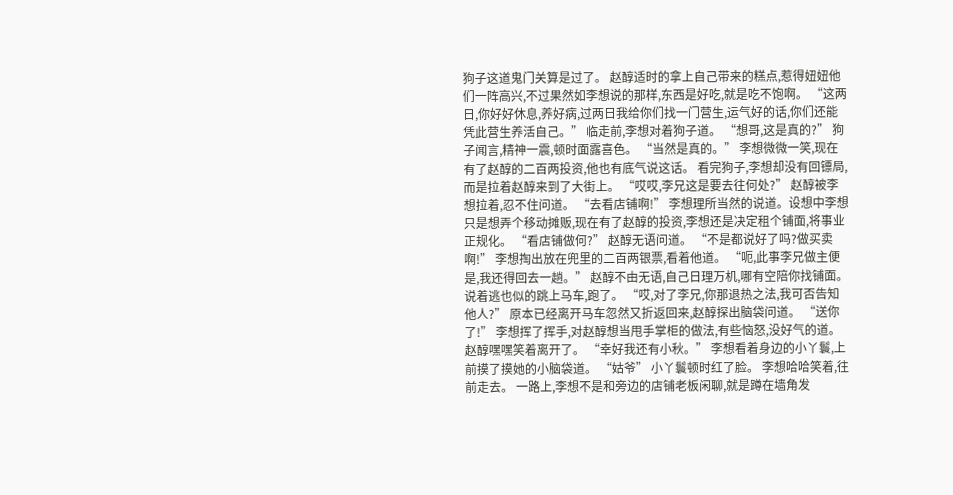狗子这道鬼门关算是过了。 赵醇适时的拿上自己带来的糕点,惹得妞妞他们一阵高兴,不过果然如李想说的那样,东西是好吃,就是吃不饱啊。 “这两日,你好好休息,养好病,过两日我给你们找一门营生,运气好的话,你们还能凭此营生养活自己。” 临走前,李想对着狗子道。 “想哥,这是真的?” 狗子闻言,精神一震,顿时面露喜色。 “当然是真的。” 李想微微一笑,现在有了赵醇的二百两投资,他也有底气说这话。 看完狗子,李想却没有回镖局,而是拉着赵醇来到了大街上。 “哎哎,李兄这是要去往何处?” 赵醇被李想拉着,忍不住问道。 “去看店铺啊!” 李想理所当然的说道。设想中李想只是想弄个移动摊贩,现在有了赵醇的投资,李想还是决定租个铺面,将事业正规化。 “看店铺做何?” 赵醇无语问道。 “不是都说好了吗?做买卖啊!” 李想掏出放在兜里的二百两银票,看着他道。 “呃,此事李兄做主便是,我还得回去一趟。” 赵醇不由无语,自己日理万机,哪有空陪你找铺面。 说着逃也似的跳上马车,跑了。 “哎,对了李兄,你那退热之法,我可否告知他人?” 原本已经离开马车忽然又折返回来,赵醇探出脑袋问道。 “送你了!” 李想挥了挥手,对赵醇想当甩手掌柜的做法,有些恼怒,没好气的道。 赵醇嘿嘿笑着离开了。 “幸好我还有小秋。” 李想看着身边的小丫鬟,上前摸了摸她的小脑袋道。 “姑爷” 小丫鬟顿时红了脸。 李想哈哈笑着,往前走去。 一路上,李想不是和旁边的店铺老板闲聊,就是蹲在墙角发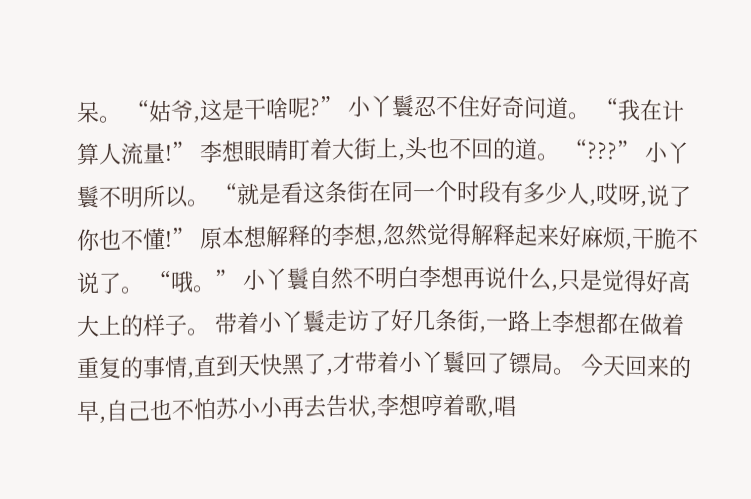呆。 “姑爷,这是干啥呢?” 小丫鬟忍不住好奇问道。 “我在计算人流量!” 李想眼睛盯着大街上,头也不回的道。 “???” 小丫鬟不明所以。 “就是看这条街在同一个时段有多少人,哎呀,说了你也不懂!” 原本想解释的李想,忽然觉得解释起来好麻烦,干脆不说了。 “哦。” 小丫鬟自然不明白李想再说什么,只是觉得好高大上的样子。 带着小丫鬟走访了好几条街,一路上李想都在做着重复的事情,直到天快黑了,才带着小丫鬟回了镖局。 今天回来的早,自己也不怕苏小小再去告状,李想哼着歌,唱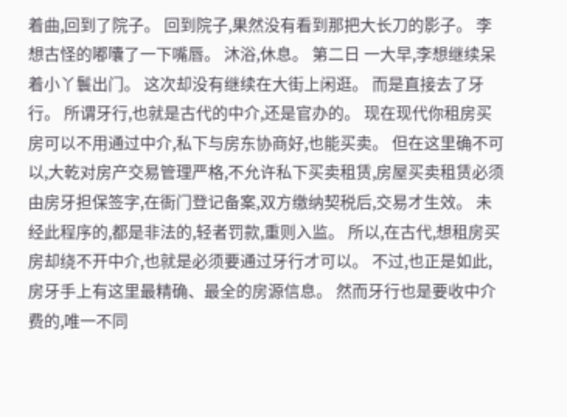着曲,回到了院子。 回到院子,果然没有看到那把大长刀的影子。 李想古怪的嘟囔了一下嘴唇。 沐浴,休息。 第二日 一大早,李想继续呆着小丫鬟出门。 这次却没有继续在大街上闲逛。 而是直接去了牙行。 所谓牙行,也就是古代的中介,还是官办的。 现在现代你租房买房可以不用通过中介,私下与房东协商好,也能买卖。 但在这里确不可以,大乾对房产交易管理严格,不允许私下买卖租赁,房屋买卖租赁必须由房牙担保签字,在衙门登记备案,双方缴纳契税后,交易才生效。 未经此程序的,都是非法的,轻者罚款,重则入监。 所以,在古代,想租房买房却绕不开中介,也就是必须要通过牙行才可以。 不过,也正是如此,房牙手上有这里最精确、最全的房源信息。 然而牙行也是要收中介费的,唯一不同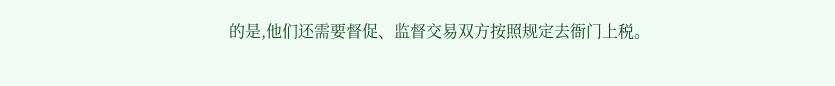的是,他们还需要督促、监督交易双方按照规定去衙门上税。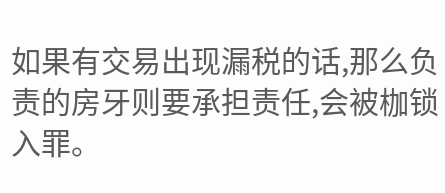如果有交易出现漏税的话,那么负责的房牙则要承担责任,会被枷锁入罪。